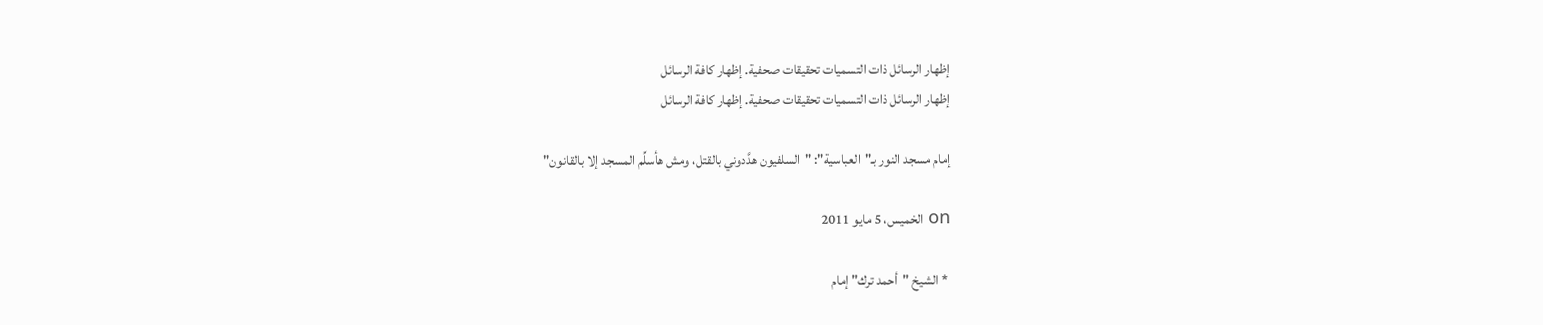إظهار الرسائل ذات التسميات تحقيقات صحفية. إظهار كافة الرسائل
إظهار الرسائل ذات التسميات تحقيقات صحفية. إظهار كافة الرسائل

إمام مسجد النور بـ"العباسية": "السلفيون هدَّدوني بالقتل، ومش هأسلِّم المسجد إلا بالقانون"

on الخميس، 5 مايو 2011

 * الشيخ "أحمد ترك" إمام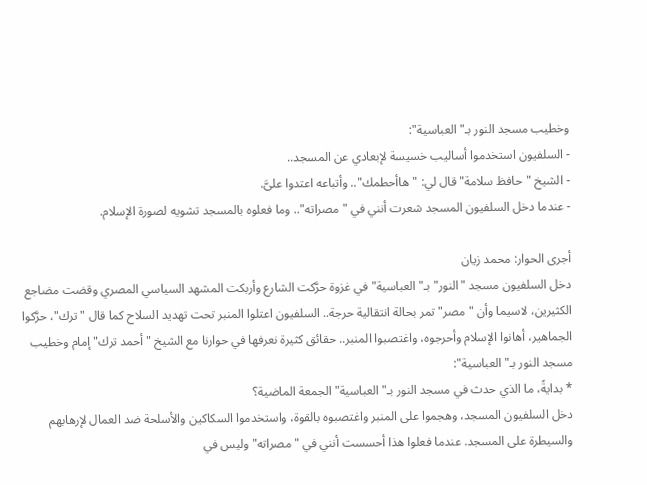وخطيب مسجد النور بـ"العباسية":
- السلفيون استخدموا أساليب خسيسة لإبعادي عن المسجد..
- الشيخ "حافظ سلامة" قال لي: "هاأحطمك".. وأتباعه اعتدوا علىَّ.
- عندما دخل السلفيون المسجد شعرت أنني في "مصراته".. وما فعلوه بالمسجد تشويه لصورة الإسلام.

أجرى الحوار: محمد زيان
دخل السلفيون مسجد "النور" بـ"العباسية" في غزوة حرَّكت الشارع وأربكت المشهد السياسي المصري وقضت مضاجع الكثيرين، لاسيما وأن "مصر" تمر بحالة انتقالية حرجة.. السلفيون اعتلوا المنبر تحت تهديد السلاح كما قال "ترك"، حرَّكوا الجماهير، أهانوا الإسلام وأحرجوه، واغتصبوا المنبر.. حقائق كثيرة نعرفها في حوارنا مع الشيخ "أحمد ترك" إمام وخطيب مسجد النور بـ"العباسية":
* بدايةً، ما الذي حدث في مسجد النور بـ"العباسية" الجمعة الماضية؟
دخل السلفيون المسجد، وهجموا على المنبر واغتصبوه بالقوة، واستخدموا السكاكين والأسلحة ضد العمال لإرهابهم والسيطرة على المسجد. عندما فعلوا هذا أحسست أنني في "مصراته" وليس في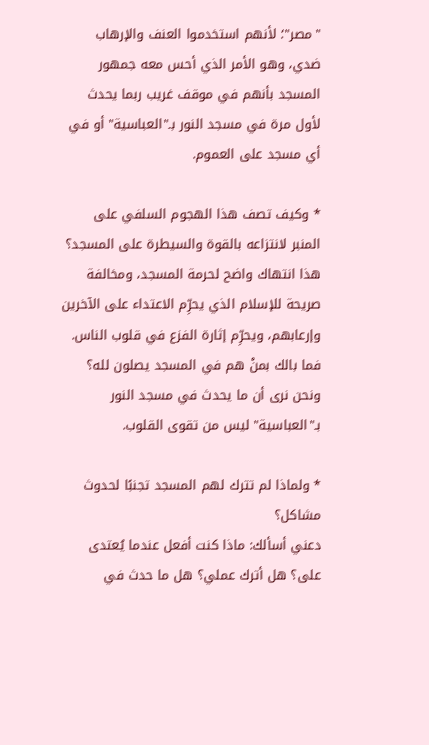"مصر"؛ لأنهم استخدموا العنف والإرهاب ضدي، وهو الأمر الذي أحس معه جمهور المسجد بأنهم في موقف غريب ربما يحدث لأول مرة في مسجد النور بـ"العباسية" أو في أي مسجد على العموم.

* وكيف تصف هذا الهجوم السلفي على المنبر لانتزاعه بالقوة والسيطرة على المسجد؟
هذا انتهاك واضح لحرمة المسجد، ومخالفة صريحة للإسلام الذي يحرِّم الاعتداء على الآخرين وإرعابهم، ويحرِّم إثارة الفزع في قلوب الناس. فما بالك بمنْ هم في المسجد يصلون لله؟ ونحن نرى أن ما يحدث في مسجد النور بـ"العباسية" ليس من تقوى القلوب.

* ولماذا لم تترك لهم المسجد تجنبًا لحدوث مشاكل؟
دعني أسألك: ماذا كنت أفعل عندما يُعتدى على؟ هل أترك عملي؟ هل ما حدث في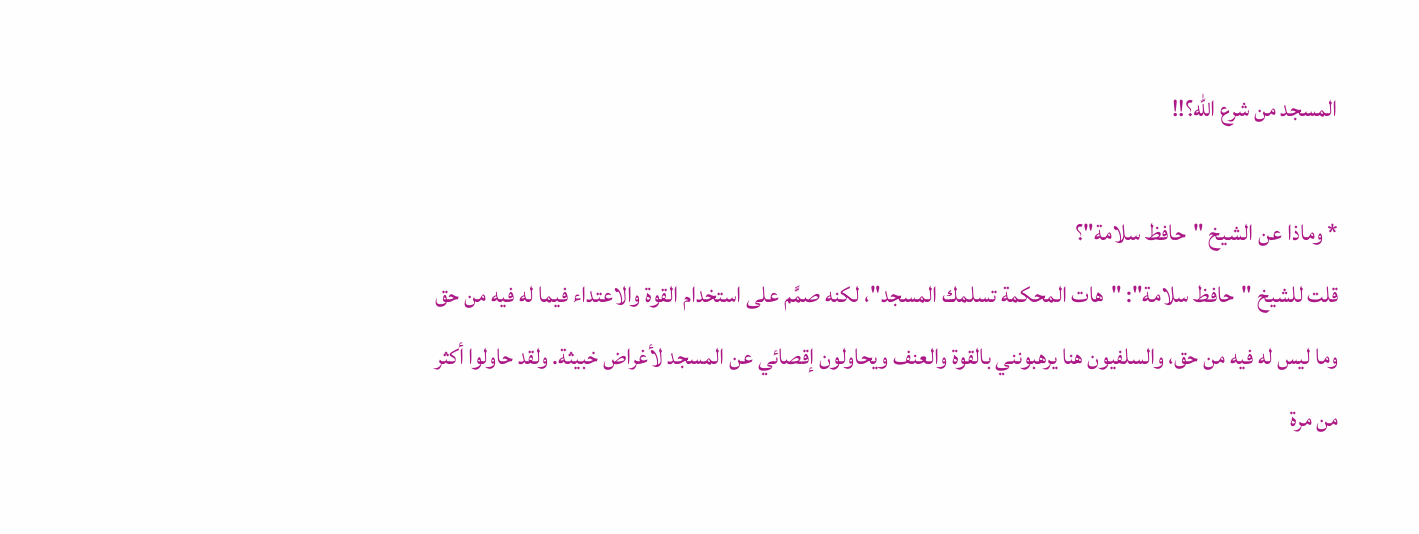المسجد من شرع الله؟!!

* وماذا عن الشيخ "حافظ سلامة"؟
قلت للشيخ "حافظ سلامة": "هات المحكمة تسلمك المسجد"، لكنه صمَّم على استخدام القوة والاعتداء فيما له فيه من حق وما ليس له فيه من حق، والسلفيون هنا يرهبونني بالقوة والعنف ويحاولون إقصائي عن المسجد لأغراض خبيثة. ولقد حاولوا أكثر من مرة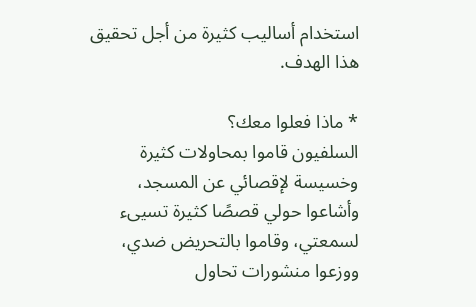استخدام أساليب كثيرة من أجل تحقيق هذا الهدف.

* ماذا فعلوا معك؟
السلفيون قاموا بمحاولات كثيرة وخسيسة لإقصائي عن المسجد، وأشاعوا حولي قصصًا كثيرة تسيىء لسمعتي، وقاموا بالتحريض ضدي، ووزعوا منشورات تحاول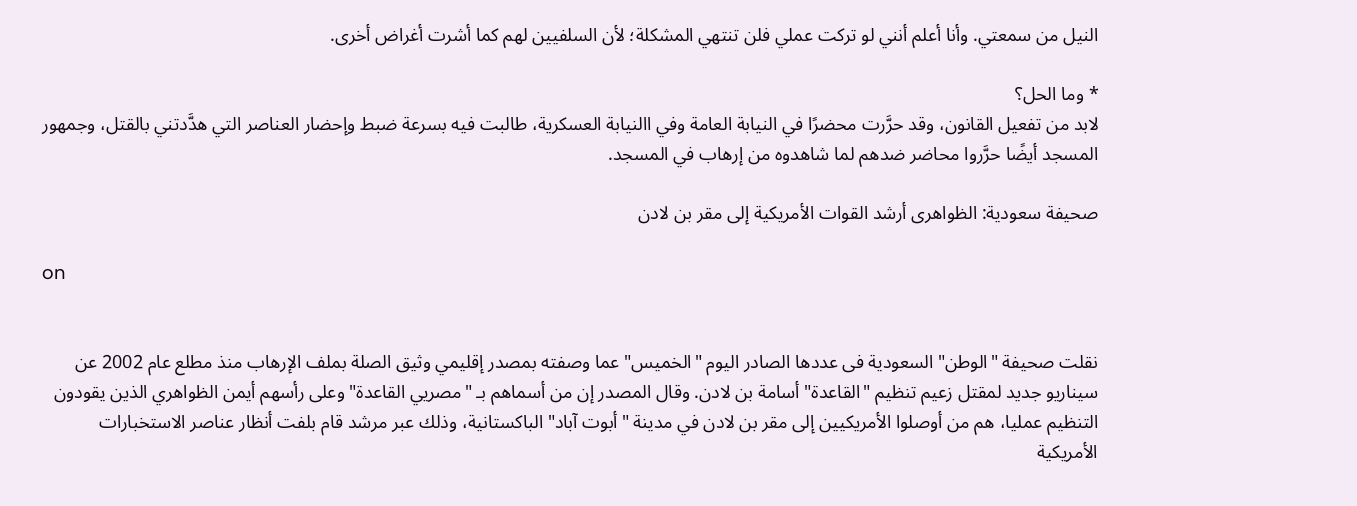النيل من سمعتي. وأنا أعلم أنني لو تركت عملي فلن تنتهي المشكلة؛ لأن السلفيين لهم كما أشرت أغراض أخرى.

* وما الحل؟
لابد من تفعيل القانون، وقد حرَّرت محضرًا في النيابة العامة وفي االنيابة العسكرية، طالبت فيه بسرعة ضبط وإحضار العناصر التي هدَّدتني بالقتل، وجمهور المسجد أيضًا حرَّروا محاضر ضدهم لما شاهدوه من إرهاب في المسجد.

صحيفة سعودية: الظواهرى أرشد القوات الأمريكية إلى مقر بن لادن

on


نقلت صحيفة "الوطن" السعودية فى عددها الصادر اليوم "الخميس" عما وصفته بمصدر إقليمي وثيق الصلة بملف الإرهاب منذ مطلع عام 2002 عن سيناريو جديد لمقتل زعيم تنظيم "القاعدة" أسامة بن لادن. وقال المصدر إن من أسماهم بـ "مصريي القاعدة" وعلى رأسهم أيمن الظواهري الذين يقودون التنظيم عمليا، هم من أوصلوا الأمريكيين إلى مقر بن لادن في مدينة "أبوت آباد" الباكستانية، وذلك عبر مرشد قام بلفت أنظار عناصر الاستخبارات الأمريكية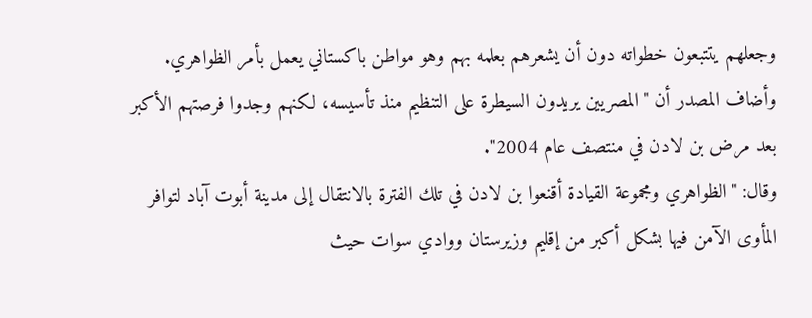وجعلهم يتتبعون خطواته دون أن يشعرهم بعلمه بهم وهو مواطن باكستاني يعمل بأمر الظواهري.
وأضاف المصدر أن "المصريين يريدون السيطرة على التنظيم منذ تأسيسه، لكنهم وجدوا فرصتهم الأكبر بعد مرض بن لادن في منتصف عام 2004".
وقال: "الظواهري ومجموعة القيادة أقنعوا بن لادن في تلك الفترة بالانتقال إلى مدينة أبوت آباد لتوافر المأوى الآمن فيها بشكل أكبر من إقليم وزيرستان ووادي سوات حيث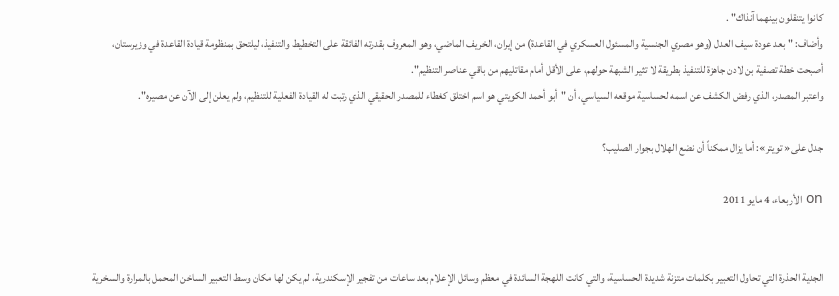كانوا يتنقلون بينهما آنذاك" .
وأضاف: "بعد عودة سيف العدل (وهو مصري الجنسية والمسئول العسكري في القاعدة) من إيران، الخريف الماضي، وهو المعروف بقدرته الفائقة على التخطيط والتنفيذ، ليلتحق بمنظومة قيادة القاعدة في وزيرستان، أصبحت خطة تصفية بن لادن جاهزة للتنفيذ بطريقة لا تثير الشبهة حولهم، على الأقل أمام مقاتليهم من باقي عناصر التنظيم".
واعتبر المصدر، الذي رفض الكشف عن اسمه لحساسية موقعه السياسي، أن "أبو أحمد الكويتي هو اسم اختلق كغطاء للمصدر الحقيقي الذي رتبت له القيادة الفعلية للتنظيم، ولم يعلن إلى الآن عن مصيره".

جدل على« تويتر»: أما يزال ممكناً أن نضع الهلال بجوار الصليب؟

on الأربعاء، 4 مايو 2011


الجدية الحذرة التي تحاول التعبير بكلمات متزنة شديدة الحساسية، والتي كانت اللهجة السائدة في معظم وسائل الإعلام بعد ساعات من تفجير الإسكندرية، لم يكن لها مكان وسط التعبير الساخن المحمل بالمرارة والسخرية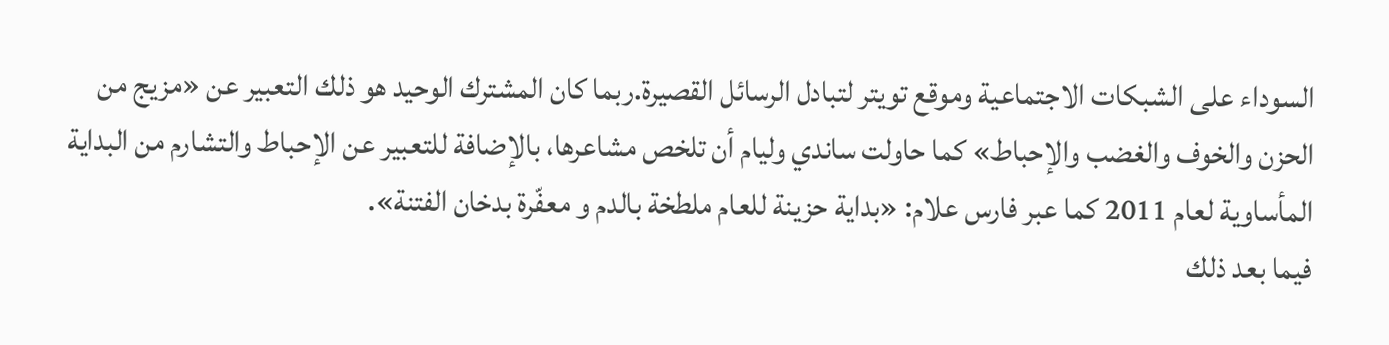السوداء على الشبكات الاجتماعية وموقع تويتر لتبادل الرسائل القصيرة.ربما كان المشترك الوحيد هو ذلك التعبير عن «مزيج من الحزن والخوف والغضب والإحباط» كما حاولت ساندي وليام أن تلخص مشاعرها، بالإضافة للتعبير عن الإحباط والتشارم من البداية المأساوية لعام 2011 كما عبر فارس علام: «بداية حزينة للعام ملطخة بالدم و معفّرة بدخان الفتنة».
فيما بعد ذلك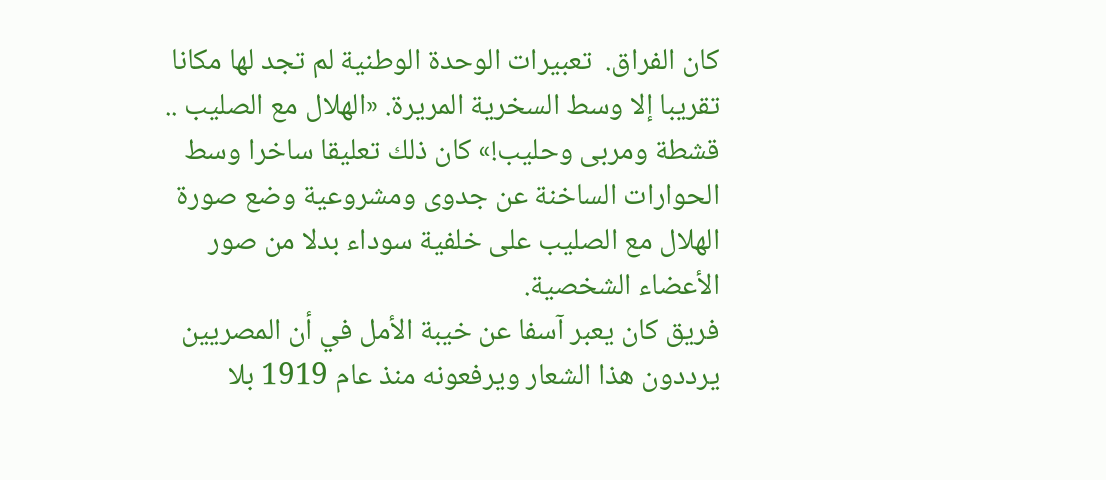كان الفراق.  تعبيرات الوحدة الوطنية لم تجد لها مكانا تقريبا إلا وسط السخرية المريرة. «الهلال مع الصليب .. قشطة ومربى وحليب!» كان ذلك تعليقا ساخرا وسط الحوارات الساخنة عن جدوى ومشروعية وضع صورة الهلال مع الصليب على خلفية سوداء بدلا من صور الأعضاء الشخصية.
فريق كان يعبر آسفا عن خيبة الأمل في أن المصريين يرددون هذا الشعار ويرفعونه منذ عام 1919 بلا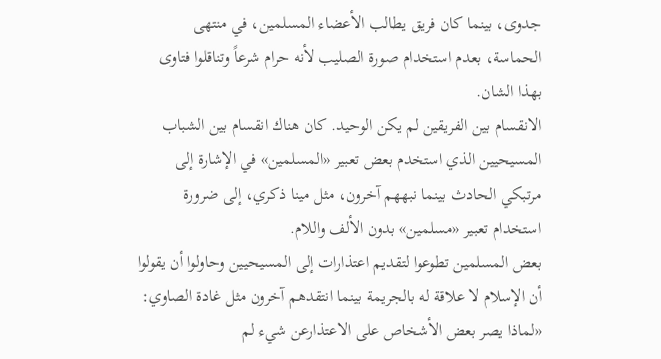جدوى، بينما كان فريق يطالب الأعضاء المسلمين، في منتهى الحماسة، بعدم استخدام صورة الصليب لأنه حرام شرعاً وتناقلوا فتاوى بهذا الشان.
الانقسام بين الفريقين لم يكن الوحيد. كان هناك انقسام بين الشباب المسيحيين الذي استخدم بعض تعبير «المسلمين» في الإشارة إلى مرتبكي الحادث بينما نبههم آخرون، مثل مينا ذكري، إلى ضرورة استخدام تعبير «مسلمين» بدون الألف واللام.
بعض المسلمين تطوعوا لتقديم اعتذارات إلى المسيحيين وحاولوا أن يقولوا أن الإسلام لا علاقة له بالجريمة بينما انتقدهم آخرون مثل غادة الصاوي: «لماذا يصر بعض الأشخاص على الاعتذارعن شيء لم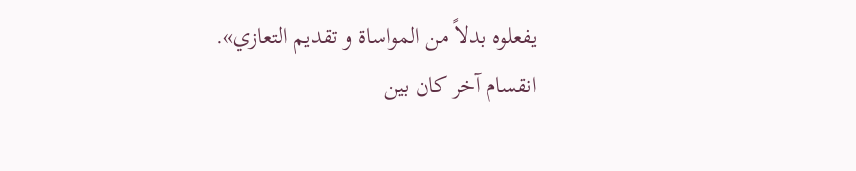يفعلوه بدلاً من المواساة و تقديم التعازي».
انقسام آخر كان بين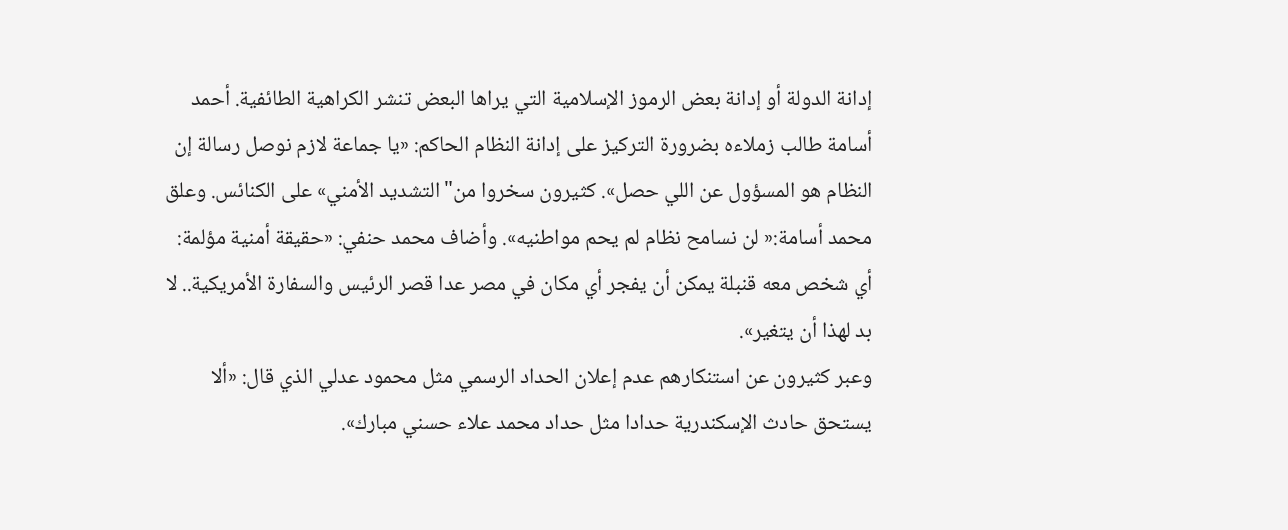إدانة الدولة أو إدانة بعض الرموز الإسلامية التي يراها البعض تنشر الكراهية الطائفية. أحمد أسامة طالب زملاءه بضرورة التركيز على إدانة النظام الحاكم: «يا جماعة لازم نوصل رسالة إن النظام هو المسؤول عن اللي حصل». كثيرون سخروا من"التشديد الأمني» على الكنائس. وعلق محمد أسامة:« لن نسامح نظام لم يحم مواطنيه». وأضاف محمد حنفي: «حقيقة أمنية مؤلمة: أي شخص معه قنبلة يمكن أن يفجر أي مكان في مصر عدا قصر الرئيس والسفارة الأمريكية.. لا بد لهذا أن يتغير».
وعبر كثيرون عن استنكارهم عدم إعلان الحداد الرسمي مثل محمود عدلي الذي قال: «ألا يستحق حادث الإسكندرية حدادا مثل حداد محمد علاء حسني مبارك».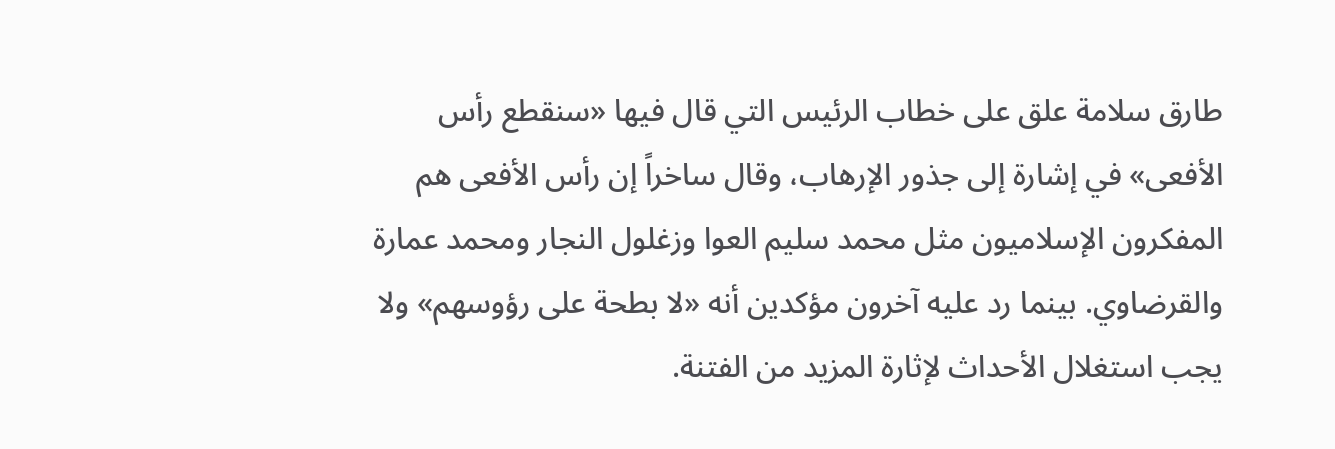طارق سلامة علق على خطاب الرئيس التي قال فيها «سنقطع رأس الأفعى» في إشارة إلى جذور الإرهاب، وقال ساخراً إن رأس الأفعى هم المفكرون الإسلاميون مثل محمد سليم العوا وزغلول النجار ومحمد عمارة والقرضاوي. بينما رد عليه آخرون مؤكدين أنه «لا بطحة على رؤوسهم» ولا يجب استغلال الأحداث لإثارة المزيد من الفتنة.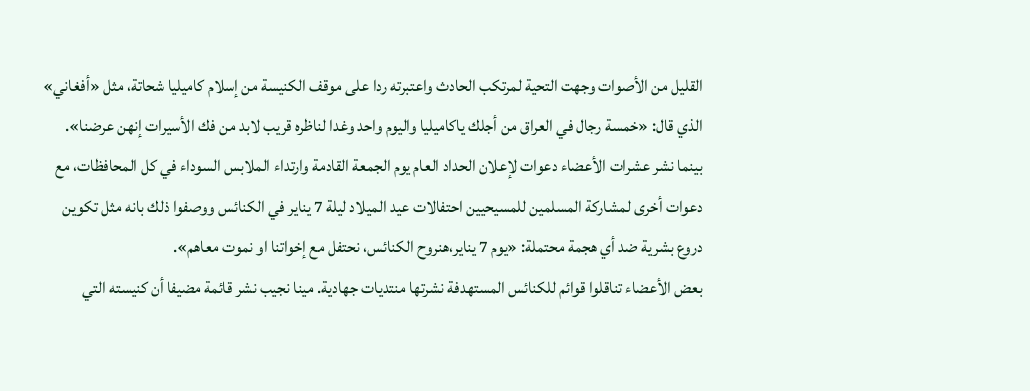القليل من الأصوات وجهت التحية لمرتكب الحادث واعتبرته ردا على موقف الكنيسة من إسلام كاميليا شحاتة، مثل «أفغاني» الذي قال: «خمسة رجال في العراق من أجلك ياكاميليا واليوم واحد وغدا لناظره قريب لابد من فك الأسيرات إنهن عرضنا». بينما نشر عشرات الأعضاء دعوات لإعلان الحداد العام يوم الجمعة القادمة وارتداء الملابس السوداء في كل المحافظات، مع دعوات أخرى لمشاركة المسلمين للمسيحيين احتفالات عيد الميلاد ليلة 7 يناير في الكنائس ووصفوا ذلك بانه مثل تكوين دروع بشرية ضد أي هجمة محتملة: «يوم 7 يناير،هنروح الكنائس، نحتفل مع إخواتنا او نموت معاهم».
بعض الأعضاء تناقلوا قوائم للكنائس المستهدفة نشرتها منتديات جهادية. مينا نجيب نشر قائمة مضيفا أن كنيسته التي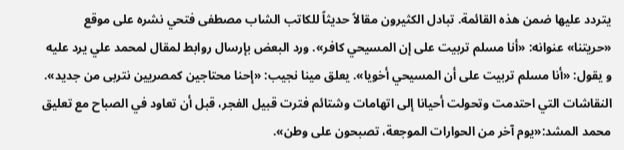يتردد عليها ضمن هذه القائمة. تبادل الكثيرون مقالاً حديثاً للكاتب الشاب مصطفى فتحي نشره على موقع «حريتنا» عنوانه: «أنا مسلم تربيت على إن المسيحي كافر». ورد البعض بإرسال روابط لمقال لمحمد علي يرد عليه و يقول: «أنا مسلم تربيت على أن المسيحي أخويا». يعلق مينا نجيب: «إحنا محتاجين كمصريين نتربى من جديد».
النقاشات التي احتدمت وتحولت أحيانا إلى اتهامات وشتائم فترت قبيل الفجر، قبل أن تعاود في الصباح مع تعليق محمد المشد:«يوم آخر من الحوارات الموجعة، تصبحون على وطن».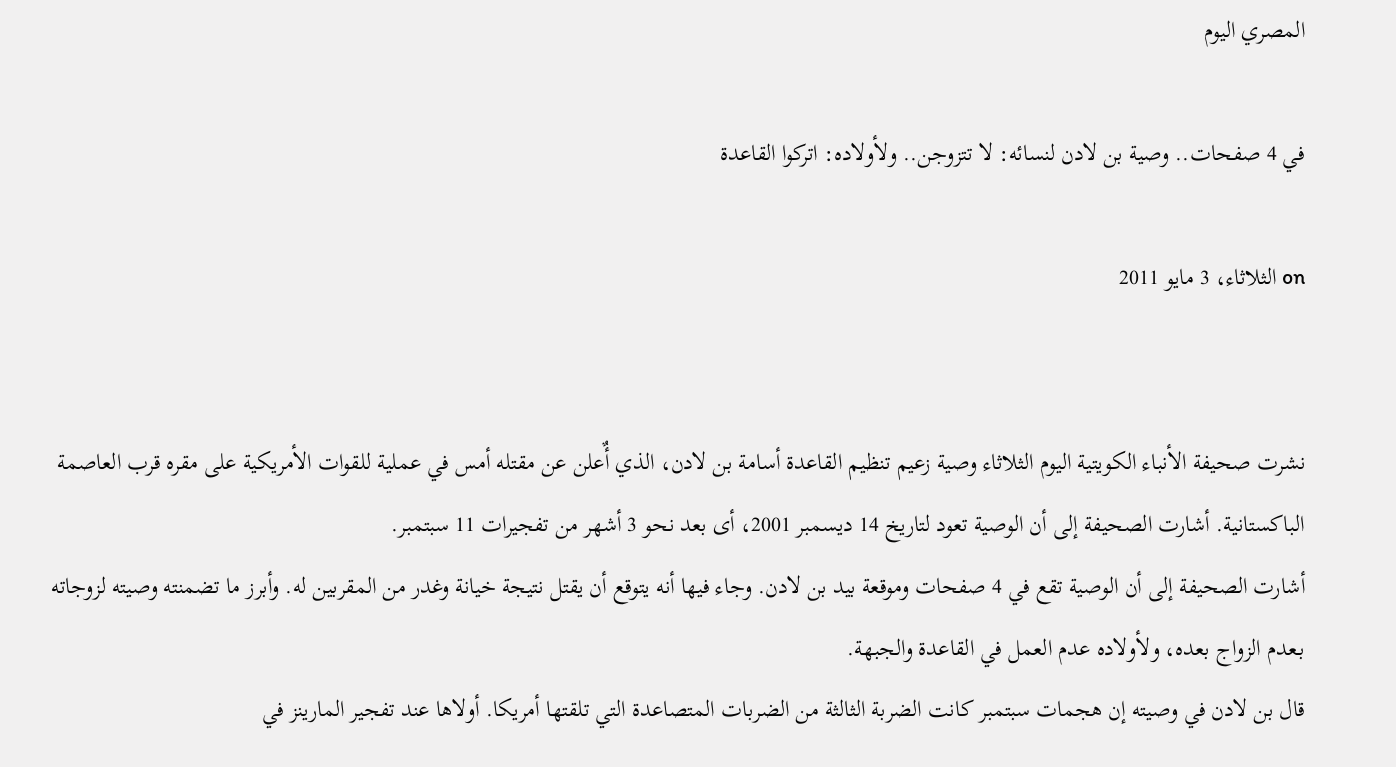المصري اليوم

في 4 صفحات.. وصية بن لادن لنسائه: لا تتزوجن.. ولأولاده: اتركوا القاعدة

on الثلاثاء، 3 مايو 2011


نشرت صحيفة الأنباء الكويتية اليوم الثلاثاء وصية زعيم تنظيم القاعدة أسامة بن لادن، الذي أٌعلن عن مقتله أمس في عملية للقوات الأمريكية على مقره قرب العاصمة الباكستانية. أشارت الصحيفة إلى أن الوصية تعود لتاريخ 14 ديسمبر 2001، أى بعد نحو 3 أشهر من تفجيرات 11 سبتمبر.
أشارت الصحيفة إلى أن الوصية تقع في 4 صفحات وموقعة بيد بن لادن. وجاء فيها أنه يتوقع أن يقتل نتيجة خيانة وغدر من المقربين له. وأبرز ما تضمنته وصيته لزوجاته بـعدم الزواج بعده، ولأولاده عدم العمل في القاعدة والجبهة.
قال بن لادن في وصيته إن هجمات سبتمبر كانت الضربة الثالثة من الضربات المتصاعدة التي تلقتها أمريكا. أولاها عند تفجير المارينز في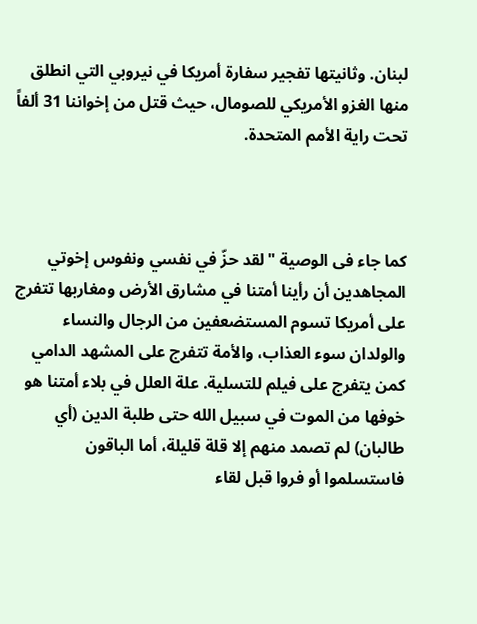لبنان. وثانيتها تفجير سفارة أمريكا في نيروبي التي انطلق منها الغزو الأمريكي للصومال، حيث قتل من إخواننا 31 ألفاً تحت راية الأمم المتحدة.



كما جاء فى الوصية "لقد حزّ في نفسي ونفوس إخوتي المجاهدين أن رأينا أمتنا في مشارق الأرض ومغاربها تتفرج على أمريكا تسوم المستضعفين من الرجال والنساء والولدان سوء العذاب، والأمة تتفرج على المشهد الدامي كمن يتفرج على فيلم للتسلية. علة العلل في بلاء أمتنا هو خوفها من الموت في سبيل الله حتى طلبة الدين (أي طالبان) لم تصمد منهم إلا قلة قليلة، أما الباقون فاستسلموا أو فروا قبل لقاء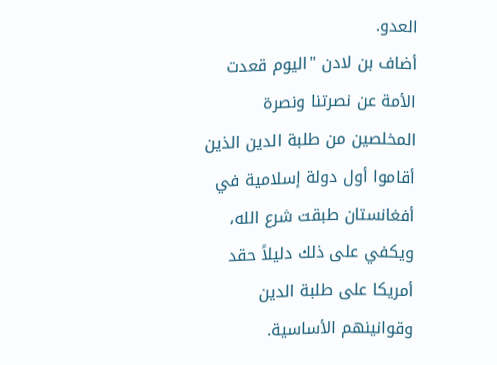العدو.
أضاف بن لادن "اليوم قعدت الأمة عن نصرتنا ونصرة المخلصين من طلبة الدين الذين أقاموا أول دولة إسلامية في أفغانستان طبقت شرع الله، ويكفي على ذلك دليلاً حقد أمريكا على طلبة الدين وقوانينهم الأساسية.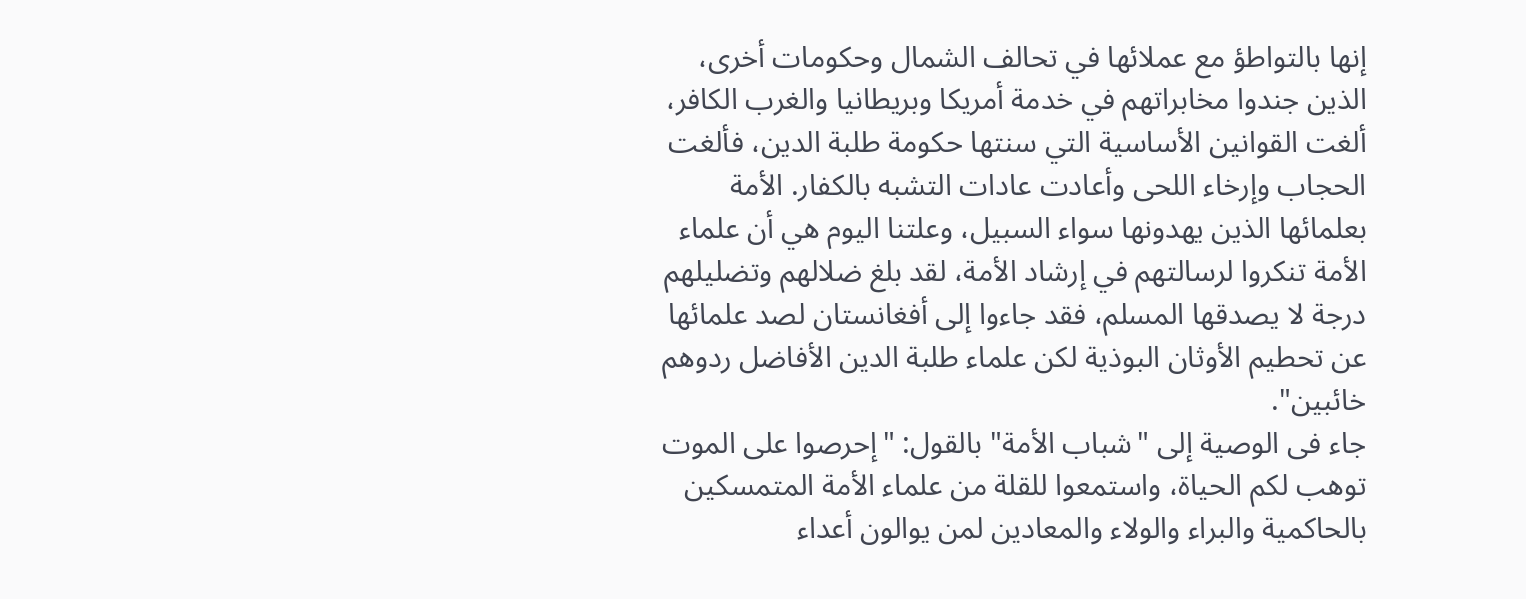إنها بالتواطؤ مع عملائها في تحالف الشمال وحكومات أخرى، الذين جندوا مخابراتهم في خدمة أمريكا وبريطانيا والغرب الكافر، ألغت القوانين الأساسية التي سنتها حكومة طلبة الدين، فألغت الحجاب وإرخاء اللحى وأعادت عادات التشبه بالكفار. الأمة بعلمائها الذين يهدونها سواء السبيل، وعلتنا اليوم هي أن علماء الأمة تنكروا لرسالتهم في إرشاد الأمة، لقد بلغ ضلالهم وتضليلهم درجة لا يصدقها المسلم، فقد جاءوا إلى أفغانستان لصد علمائها عن تحطيم الأوثان البوذية لكن علماء طلبة الدين الأفاضل ردوهم خائبين".
جاء فى الوصية إلى "شباب الأمة" بالقول: "إحرصوا على الموت توهب لكم الحياة، واستمعوا للقلة من علماء الأمة المتمسكين بالحاكمية والبراء والولاء والمعادين لمن يوالون أعداء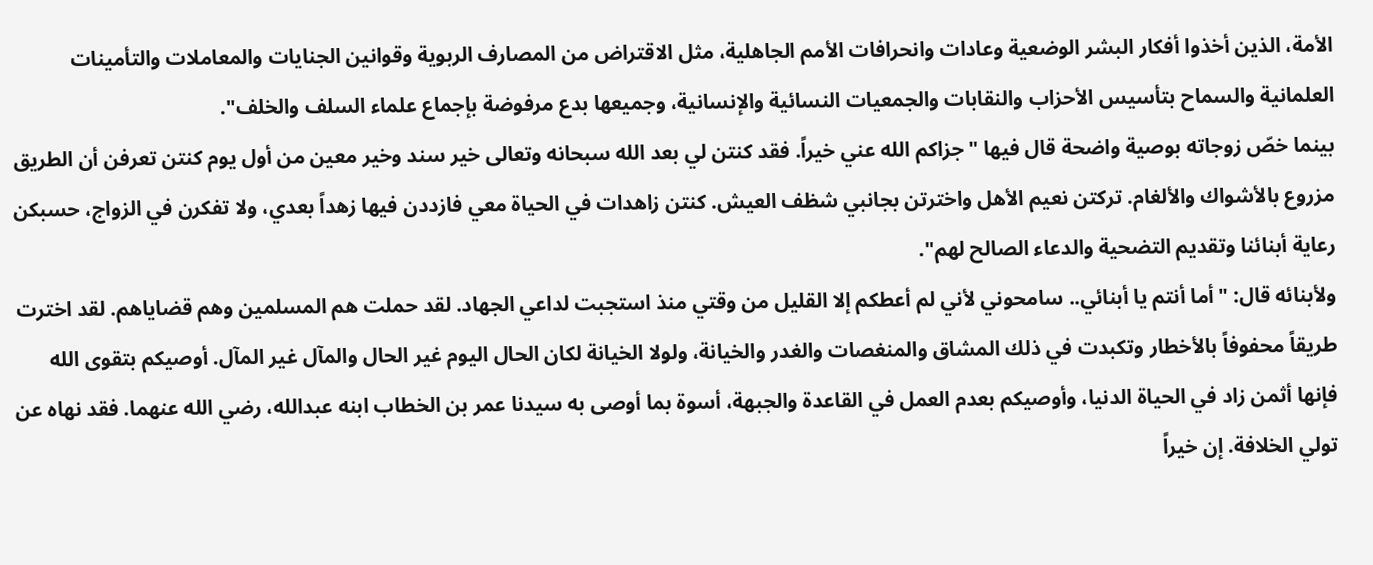الأمة، الذين أخذوا أفكار البشر الوضعية وعادات وانحرافات الأمم الجاهلية، مثل الاقتراض من المصارف الربوية وقوانين الجنايات والمعاملات والتأمينات العلمانية والسماح بتأسيس الأحزاب والنقابات والجمعيات النسائية والإنسانية، وجميعها بدع مرفوضة بإجماع علماء السلف والخلف".
بينما خصّ زوجاته بوصية واضحة قال فيها "جزاكم الله عني خيراً. فقد كنتن لي بعد الله سبحانه وتعالى خير سند وخير معين من أول يوم كنتن تعرفن أن الطريق مزروع بالأشواك والألغام. تركتن نعيم الأهل واخترتن بجانبي شظف العيش. كنتن زاهدات في الحياة معي فازددن فيها زهداً بعدي، ولا تفكرن في الزواج، حسبكن رعاية أبنائنا وتقديم التضحية والدعاء الصالح لهم".
ولأبنائه قال: "أما أنتم يا أبنائي.. سامحوني لأني لم أعطكم إلا القليل من وقتي منذ استجبت لداعي الجهاد. لقد حملت هم المسلمين وهم قضاياهم. لقد اخترت طريقاً محفوفاً بالأخطار وتكبدت في ذلك المشاق والمنغصات والغدر والخيانة، ولولا الخيانة لكان الحال اليوم غير الحال والمآل غير المآل. أوصيكم بتقوى الله فإنها أثمن زاد في الحياة الدنيا، وأوصيكم بعدم العمل في القاعدة والجبهة، أسوة بما أوصى به سيدنا عمر بن الخطاب ابنه عبدالله، رضي الله عنهما. فقد نهاه عن تولي الخلافة. إن خيراً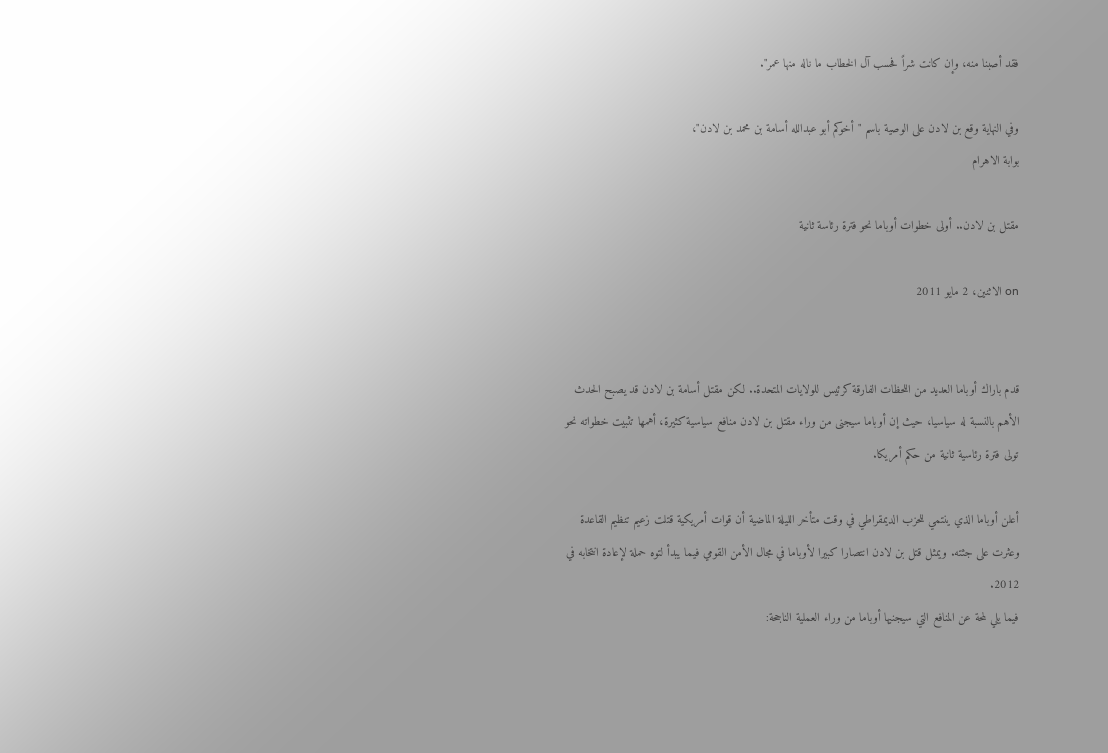فقد أصبنا منه، وإن كانت شراً فحسب آل الخطاب ما ناله منها عمر".

وفي النهاية وقع بن لادن على الوصية باسم "أخوكم أبو عبدالله أسامة بن محمد بن لادن"،
بوابة الاهرام

مقتل بن لادن.. أولى خطوات أوباما نحو فترة رئاسة ثانية

on الاثنين، 2 مايو 2011


قدم باراك أوباما العديد من اللحظات الفارقة كرئيس للولايات المتحدة.. لكن مقتل أسامة بن لادن قد يصبح الحدث الأهم بالنسبة له سياسيا، حيث إن أوباما سيجنى من وراء مقتل بن لادن منافع سياسية كثيرة، أهمها تثبيت خطواته نحو تولى فترة رئاسية ثانية من حكم أمريكا.

أعلن أوباما الذي ينتمي للحزب الديمقراطي في وقت متأخر الليلة الماضية أن قوات أمريكية قتلت زعيم تنظيم القاعدة وعثرت على جثته. ويمثل قتل بن لادن انتصارا كبيرا لأوباما في مجال الأمن القومي فيما يبدأ لتوه حملة لإعادة انتخابه في 2012.
فيما يلي لمحة عن المنافع التي سيجنيها أوباما من وراء العملية الناجحة: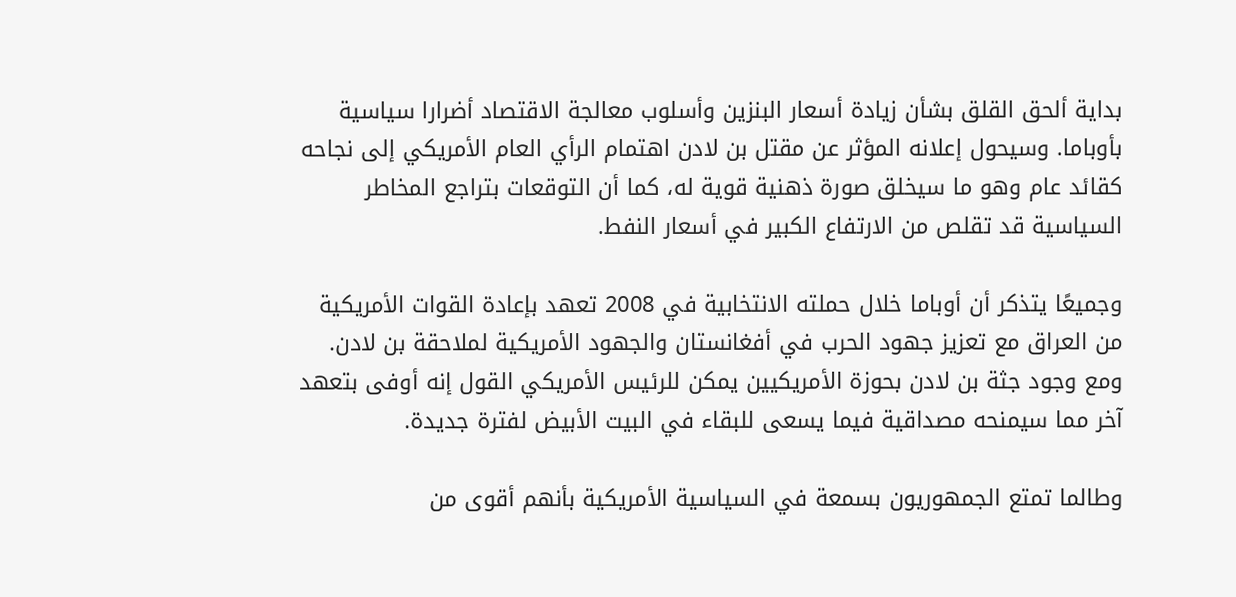بداية ألحق القلق بشأن زيادة أسعار البنزين وأسلوب معالجة الاقتصاد أضرارا سياسية بأوباما. وسيحول إعلانه المؤثر عن مقتل بن لادن اهتمام الرأي العام الأمريكي إلى نجاحه كقائد عام وهو ما سيخلق صورة ذهنية قوية له، كما أن التوقعات بتراجع المخاطر السياسية قد تقلص من الارتفاع الكبير في أسعار النفط.

وجميعًا يتذكر أن أوباما خلال حملته الانتخابية في 2008 تعهد بإعادة القوات الأمريكية من العراق مع تعزيز جهود الحرب في أفغانستان والجهود الأمريكية لملاحقة بن لادن. ومع وجود جثة بن لادن بحوزة الأمريكيين يمكن للرئيس الأمريكي القول إنه أوفى بتعهد آخر مما سيمنحه مصداقية فيما يسعى للبقاء في البيت الأبيض لفترة جديدة.

وطالما تمتع الجمهوريون بسمعة في السياسية الأمريكية بأنهم أقوى من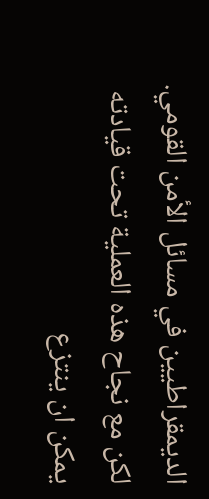الديمقراطيين في مسائل الأمن القومي. لكن مع نجاح هذه العملية تحت قيادته يمكن ان ينتزع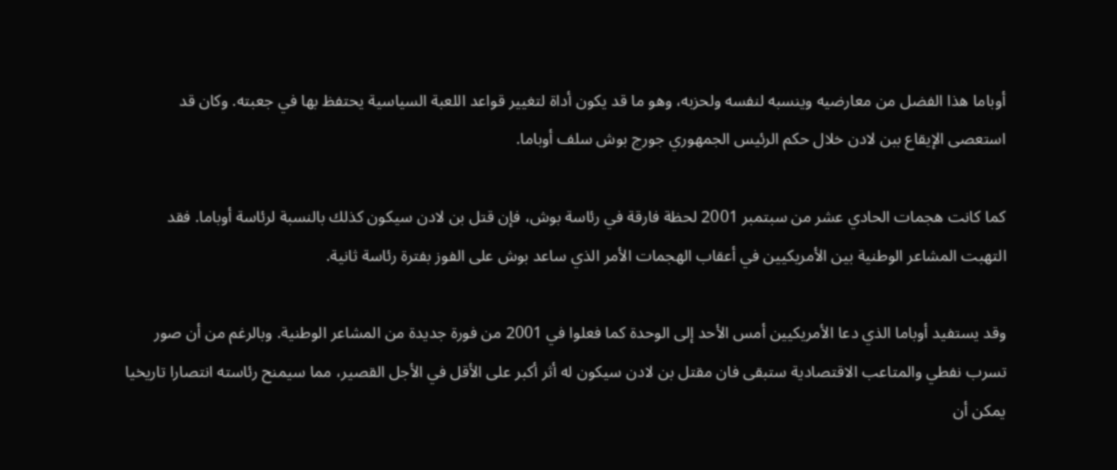أوباما هذا الفضل من معارضيه وينسبه لنفسه ولحزبه، وهو ما قد يكون أداة لتغيير قواعد اللعبة السياسية يحتفظ بها في جعبته. وكان قد استعصى الإيقاع ببن لادن خلال حكم الرئيس الجمهوري جورج بوش سلف أوباما.

كما كانت هجمات الحادي عشر من سبتمبر 2001 لحظة فارقة في رئاسة بوش، فإن قتل بن لادن سيكون كذلك بالنسبة لرئاسة أوباما. فقد التهبت المشاعر الوطنية بين الأمريكيين في أعقاب الهجمات الأمر الذي ساعد بوش على الفوز بفترة رئاسة ثانية.

وقد يستفيد أوباما الذي دعا الأمريكيين أمس الأحد إلى الوحدة كما فعلوا في 2001 من فورة جديدة من المشاعر الوطنية. وبالرغم من أن صور تسرب نفطي والمتاعب الاقتصادية ستبقى فان مقتل بن لادن سيكون له أثر أكبر على الأقل في الأجل القصير، مما سيمنح رئاسته انتصارا تاريخيا يمكن أن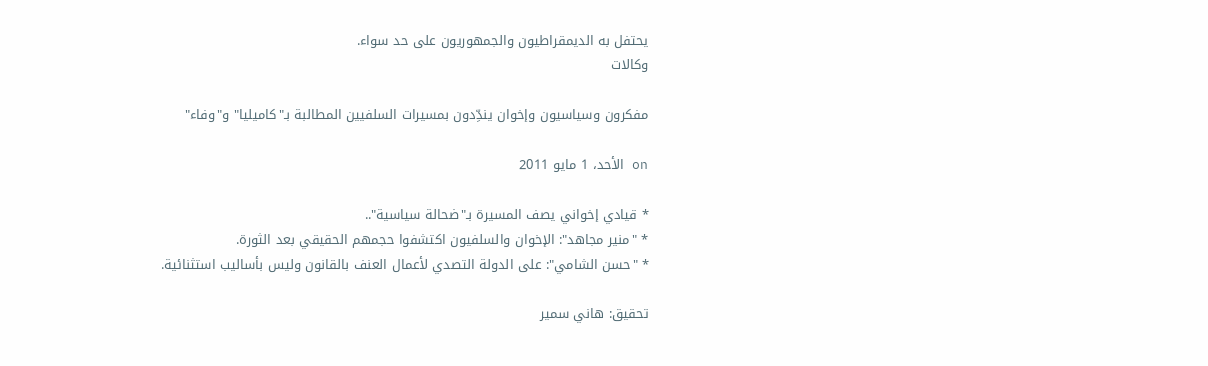يحتفل به الديمقراطيون والجمهوريون على حد سواء.
وكالات

مفكرون وسياسيون وإخوان يندِّدون بمسيرات السلفيين المطالبة بـ"كاميليا" و"وفاء"

on الأحد، 1 مايو 2011

* قيادي إخواني يصف المسيرة بـ"ضحالة سياسية"..
* "منير مجاهد": الإخوان والسلفيون اكتشفوا حجمهم الحقيقي بعد الثورة.
* "حسن الشامي": على الدولة التصدي لأعمال العنف بالقانون وليس بأساليب استثنائية.

تحقيق: هاني سمير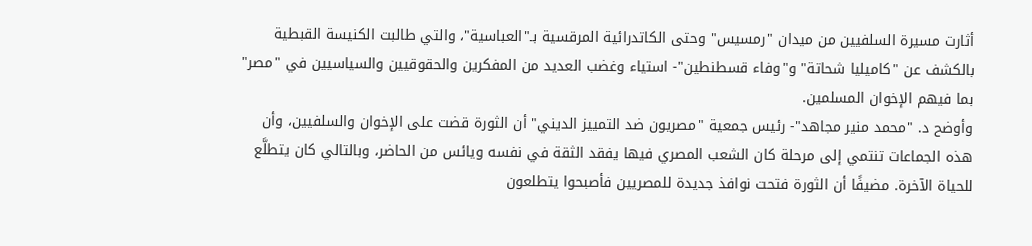أثارت مسيرة السلفيين من ميدان "رمسيس" وحتى الكاتدرائية المرقسية بـ"العباسية"، والتي طالبت الكنيسة القبطية بالكشف عن "كاميليا شحاتة" و"وفاء قسطنطين"- استياء وغضب العديد من المفكرين والحقوقيين والسياسيين في "مصر" بما فيهم الإخوان المسلمين.
وأوضح د. "محمد منير مجاهد"- رئيس جمعية "مصريون ضد التمييز الديني" أن الثورة قضت على الإخوان والسلفيين، وأن هذه الجماعات تنتمي إلى مرحلة كان الشعب المصري فيها يفقد الثقة في نفسه ويائس من الحاضر، وبالتالي كان يتطلَّع للحياة الآخرة. مضيفًا أن الثورة فتحت نوافذ جديدة للمصريين فأصبحوا يتطلعون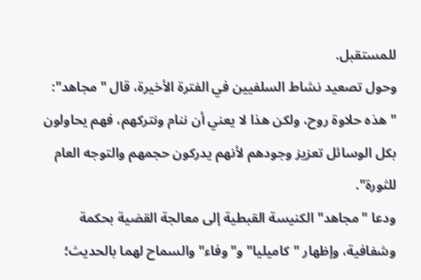للمستقبل.
وحول تصعيد نشاط السلفيين في الفترة الأخيرة، قال "مجاهد": "هذه حلاوة روح، ولكن هذا لا يعني أن ننام ونتركهم، فهم يحاولون بكل الوسائل تعزيز وجودهم لأنهم يدركون حجمهم والتوجه العام للثورة".
ودعا "مجاهد" الكنيسة القبطية إلى معالجة القضية بحكمة وشفافية، وإظهار "كاميليا" و"وفاء" والسماح لهما بالحديث؛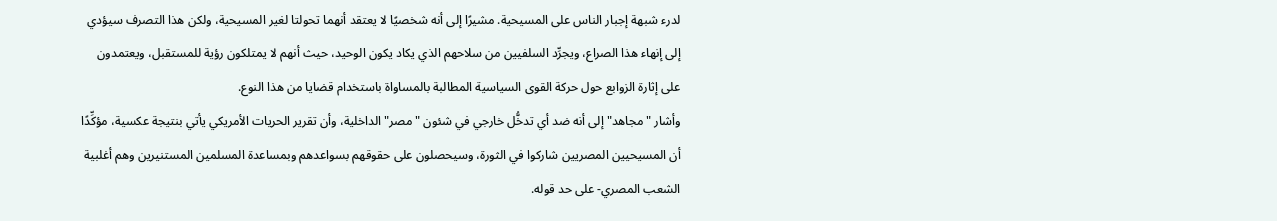لدرء شبهة إجبار الناس على المسيحية. مشيرًا إلى أنه شخصيًا لا يعتقد أنهما تحولتا لغير المسيحية، ولكن هذا التصرف سيؤدي إلى إنهاء هذا الصراع، ويجرِّد السلفيين من سلاحهم الذي يكاد يكون الوحيد، حيث أنهم لا يمتلكون رؤية للمستقبل، ويعتمدون على إثارة الزوابع حول حركة القوى السياسية المطالبة بالمساواة باستخدام قضايا من هذا النوع.
وأشار "مجاهد" إلى أنه ضد أي تدخُّل خارجي في شئون "مصر" الداخلية، وأن تقرير الحريات الأمريكي يأتي بنتيجة عكسية، مؤكِّدًا أن المسيحيين المصريين شاركوا في الثورة، وسيحصلون على حقوقهم بسواعدهم وبمساعدة المسلمين المستنيرين وهم أغلبية الشعب المصري- على حد قوله.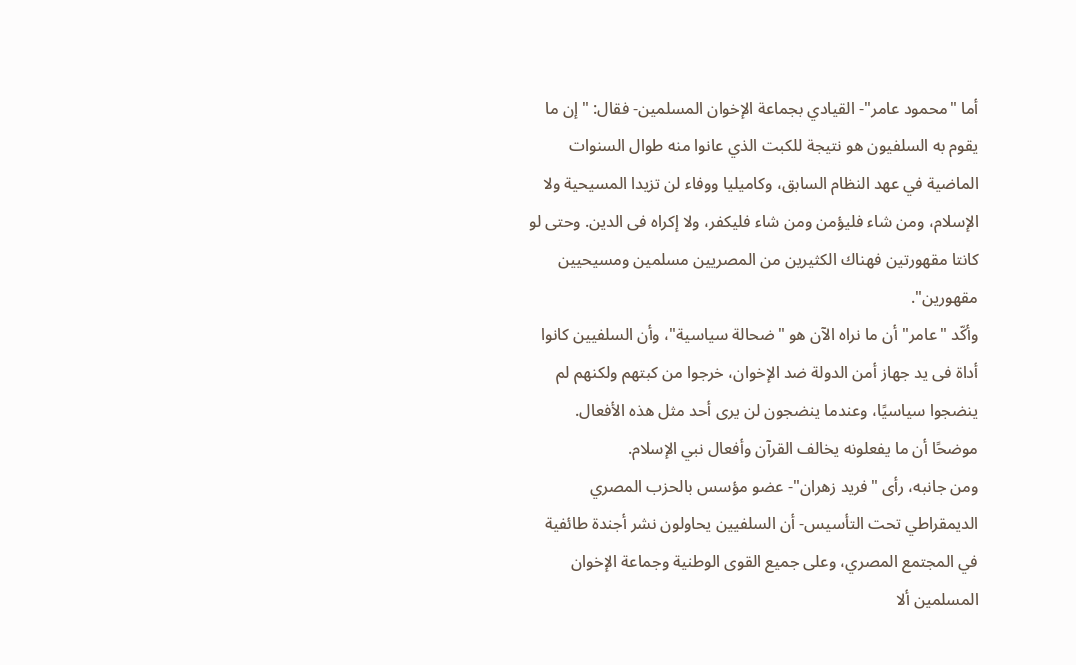أما "محمود عامر"- القيادي بجماعة الإخوان المسلمين- فقال: "إن ما يقوم به السلفيون هو نتيجة للكبت الذي عانوا منه طوال السنوات الماضية في عهد النظام السابق، وكاميليا ووفاء لن تزيدا المسيحية ولا الإسلام، ومن شاء فليؤمن ومن شاء فليكفر، ولا إكراه فى الدين. وحتى لو كانتا مقهورتين فهناك الكثيرين من المصريين مسلمين ومسيحيين مقهورين".
وأكّد "عامر" أن ما نراه الآن هو "ضحالة سياسية"، وأن السلفيين كانوا أداة فى يد جهاز أمن الدولة ضد الإخوان، خرجوا من كبتهم ولكنهم لم ينضجوا سياسيًا، وعندما ينضجون لن يرى أحد مثل هذه الأفعال. موضحًا أن ما يفعلونه يخالف القرآن وأفعال نبي الإسلام.
ومن جانبه، رأى "فريد زهران"- عضو مؤسس بالحزب المصري الديمقراطي تحت التأسيس- أن السلفيين يحاولون نشر أجندة طائفية في المجتمع المصري، وعلى جميع القوى الوطنية وجماعة الإخوان المسلمين ألا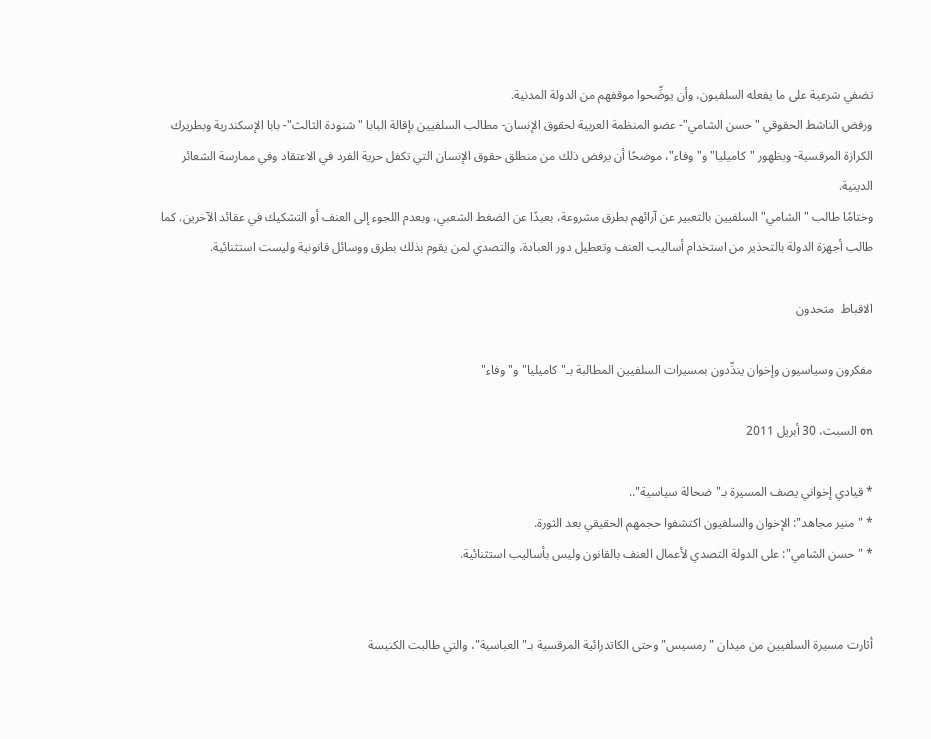تضفي شرعية على ما يفعله السلفيون، وأن يوضِّحوا موقفهم من الدولة المدنية.
ورفض الناشط الحقوقي "حسن الشامي"- عضو المنظمة العربية لحقوق الإنسان- مطالب السلفيين بإقالة البابا "شنودة الثالث"- بابا الإسكندرية وبطريرك الكرازة المرقسية- وبظهور "كاميليا" و"وفاء"، موضحًا أن يرفض ذلك من منطلق حقوق الإنسان التي تكفل حرية الفرد في الاعتقاد وفي ممارسة الشعائر الدينية.
وختامًا طالب "الشامي" السلفيين بالتعبير عن آرائهم بطرق مشروعة، بعيدًا عن الضغط الشعبي، وبعدم اللجوء إلى العنف أو التشكيك في عقائد الآخرين. كما طالب أجهزة الدولة بالتحذير من استخدام أساليب العنف وتعطيل دور العبادة، والتصدي لمن يقوم بذلك بطرق ووسائل قانونية وليست استثنائية.

الاقباط  متحدون

مفكرون وسياسيون وإخوان يندِّدون بمسيرات السلفيين المطالبة بـ"كاميليا" و"وفاء"

on السبت، 30 أبريل 2011

* قيادي إخواني يصف المسيرة بـ"ضحالة سياسية"..
* "منير مجاهد": الإخوان والسلفيون اكتشفوا حجمهم الحقيقي بعد الثورة.
* "حسن الشامي": على الدولة التصدي لأعمال العنف بالقانون وليس بأساليب استثنائية.


أثارت مسيرة السلفيين من ميدان "رمسيس" وحتى الكاتدرائية المرقسية بـ"العباسية"، والتي طالبت الكنيسة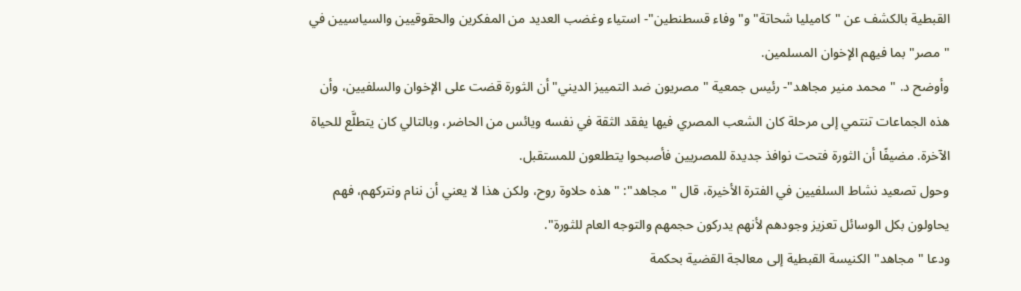القبطية بالكشف عن "كاميليا شحاتة" و"وفاء قسطنطين"- استياء وغضب العديد من المفكرين والحقوقيين والسياسيين في "مصر" بما فيهم الإخوان المسلمين.
وأوضح د. "محمد منير مجاهد"- رئيس جمعية "مصريون ضد التمييز الديني" أن الثورة قضت على الإخوان والسلفيين، وأن هذه الجماعات تنتمي إلى مرحلة كان الشعب المصري فيها يفقد الثقة في نفسه ويائس من الحاضر، وبالتالي كان يتطلَّع للحياة الآخرة. مضيفًا أن الثورة فتحت نوافذ جديدة للمصريين فأصبحوا يتطلعون للمستقبل.
وحول تصعيد نشاط السلفيين في الفترة الأخيرة، قال "مجاهد": "هذه حلاوة روح، ولكن هذا لا يعني أن ننام ونتركهم، فهم يحاولون بكل الوسائل تعزيز وجودهم لأنهم يدركون حجمهم والتوجه العام للثورة".
ودعا "مجاهد" الكنيسة القبطية إلى معالجة القضية بحكمة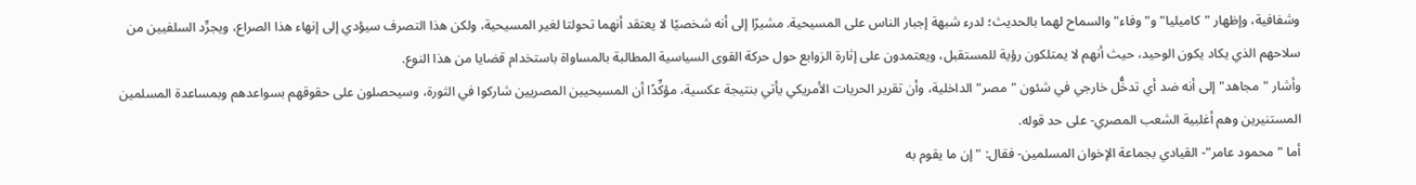وشفافية، وإظهار "كاميليا" و"وفاء" والسماح لهما بالحديث؛ لدرء شبهة إجبار الناس على المسيحية. مشيرًا إلى أنه شخصيًا لا يعتقد أنهما تحولتا لغير المسيحية، ولكن هذا التصرف سيؤدي إلى إنهاء هذا الصراع، ويجرِّد السلفيين من سلاحهم الذي يكاد يكون الوحيد، حيث أنهم لا يمتلكون رؤية للمستقبل، ويعتمدون على إثارة الزوابع حول حركة القوى السياسية المطالبة بالمساواة باستخدام قضايا من هذا النوع.
وأشار "مجاهد" إلى أنه ضد أي تدخُّل خارجي في شئون "مصر" الداخلية، وأن تقرير الحريات الأمريكي يأتي بنتيجة عكسية، مؤكِّدًا أن المسيحيين المصريين شاركوا في الثورة، وسيحصلون على حقوقهم بسواعدهم وبمساعدة المسلمين المستنيرين وهم أغلبية الشعب المصري- على حد قوله.
أما "محمود عامر"- القيادي بجماعة الإخوان المسلمين- فقال: "إن ما يقوم به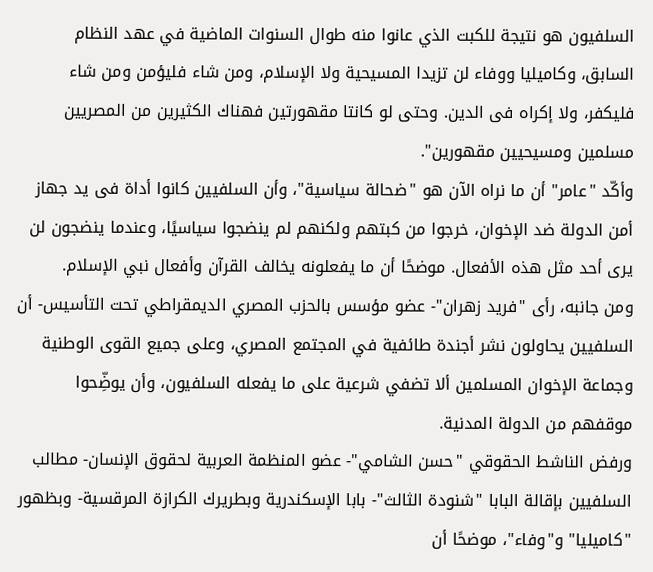السلفيون هو نتيجة للكبت الذي عانوا منه طوال السنوات الماضية في عهد النظام السابق، وكاميليا ووفاء لن تزيدا المسيحية ولا الإسلام، ومن شاء فليؤمن ومن شاء فليكفر، ولا إكراه فى الدين. وحتى لو كانتا مقهورتين فهناك الكثيرين من المصريين مسلمين ومسيحيين مقهورين".
وأكّد "عامر" أن ما نراه الآن هو "ضحالة سياسية"، وأن السلفيين كانوا أداة فى يد جهاز أمن الدولة ضد الإخوان، خرجوا من كبتهم ولكنهم لم ينضجوا سياسيًا، وعندما ينضجون لن يرى أحد مثل هذه الأفعال. موضحًا أن ما يفعلونه يخالف القرآن وأفعال نبي الإسلام.
ومن جانبه، رأى "فريد زهران"- عضو مؤسس بالحزب المصري الديمقراطي تحت التأسيس- أن السلفيين يحاولون نشر أجندة طائفية في المجتمع المصري، وعلى جميع القوى الوطنية وجماعة الإخوان المسلمين ألا تضفي شرعية على ما يفعله السلفيون، وأن يوضِّحوا موقفهم من الدولة المدنية.
ورفض الناشط الحقوقي "حسن الشامي"- عضو المنظمة العربية لحقوق الإنسان- مطالب السلفيين بإقالة البابا "شنودة الثالث"- بابا الإسكندرية وبطريرك الكرازة المرقسية- وبظهور "كاميليا" و"وفاء"، موضحًا أن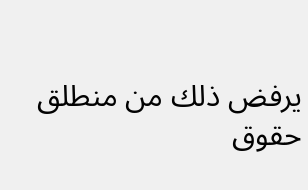يرفض ذلك من منطلق حقوق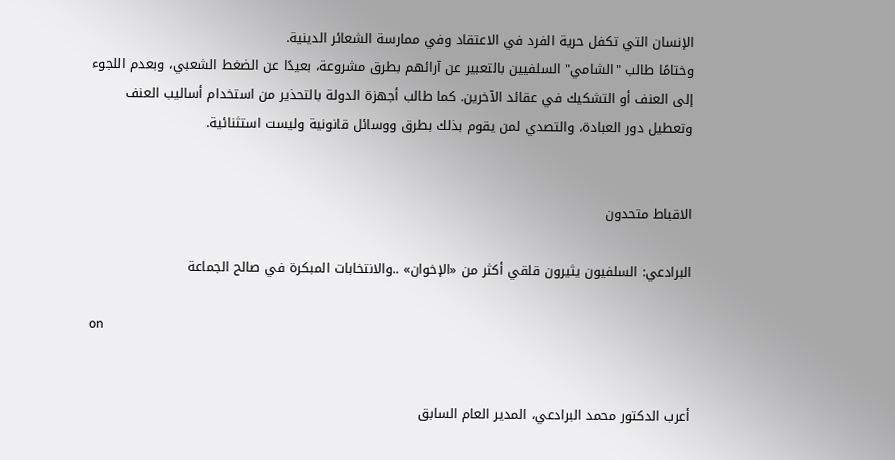الإنسان التي تكفل حرية الفرد في الاعتقاد وفي ممارسة الشعائر الدينية.
وختامًا طالب "الشامي" السلفيين بالتعبير عن آرائهم بطرق مشروعة، بعيدًا عن الضغط الشعبي، وبعدم اللجوء إلى العنف أو التشكيك في عقائد الآخرين. كما طالب أجهزة الدولة بالتحذير من استخدام أساليب العنف وتعطيل دور العبادة، والتصدي لمن يقوم بذلك بطرق ووسائل قانونية وليست استثنائية.


الاقباط متحدون

البرادعي: السلفيون يثيرون قلقي أكثر من «الإخوان» ..والانتخابات المبكرة في صالح الجماعة

on


أعرب الدكتور محمد البرادعي، المدير العام السابق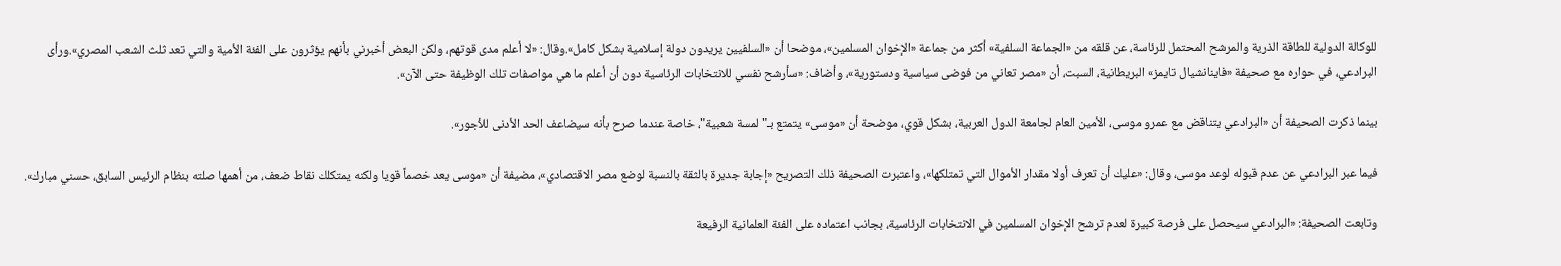للوكالة الدولية للطاقة الذرية والمرشح المحتمل للرئاسة، عن قلقه من «الجماعة السلفية» أكثر من جماعة «الإخوان المسلمين»، موضحا أن «السلفيين يريدون دولة إسلامية بشكل كامل».وقال: «لا أعلم مدى قوتهم، ولكن البعض أخبرني بأنهم يؤثرون على الفئة الأمية والتي تعد ثلث الشعب المصري».ورأى البرادعي، في حواره مع صحيفة «فاينانشيال تايمز» البريطانية، السبت، أن «مصر تعاني من فوضى سياسية ودستورية»، وأضاف: «سأرشح نفسي للانتخابات الرئاسية دون أن أعلم ما هي مواصفات تلك الوظيفة حتى الآن».

بينما ذكرت الصحيفة أن «البرادعي يتناقض مع عمرو موسى، الأمين العام لجامعة الدول العربية، بشكل قوي، موضحة أن «موسى» يتمتع بـ"لمسة شعبية"، خاصة عندما صرح بأنه سيضاعف الحد الأدنى للأجور».

فيما عبر البرادعي عن عدم قبوله لوعد موسى، وقال: «عليك أن تعرف أولا مقدار الأموال التي تمتلكها»، واعتبرت الصحيفة ذلك التصريح «إجابة جديرة بالثقة بالنسبة لوضع مصر الاقتصادي»، مضيفة أن «موسى يعد خصماً قويا ولكنه يمتكلك نقاط ضعف، من أهمها صلته بنظام الرئيس السابق، حسني مبارك».

وتابعت الصحيفة: «البرادعي سيحصل على فرصة كبيرة لعدم ترشح الإخوان المسلمين في الانتخابات الرئاسية، بجانب اعتماده على الفئة العلمانية الرفيعة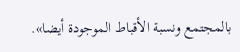بالمجتمع ونسبة الأقباط الموجودة أيضا».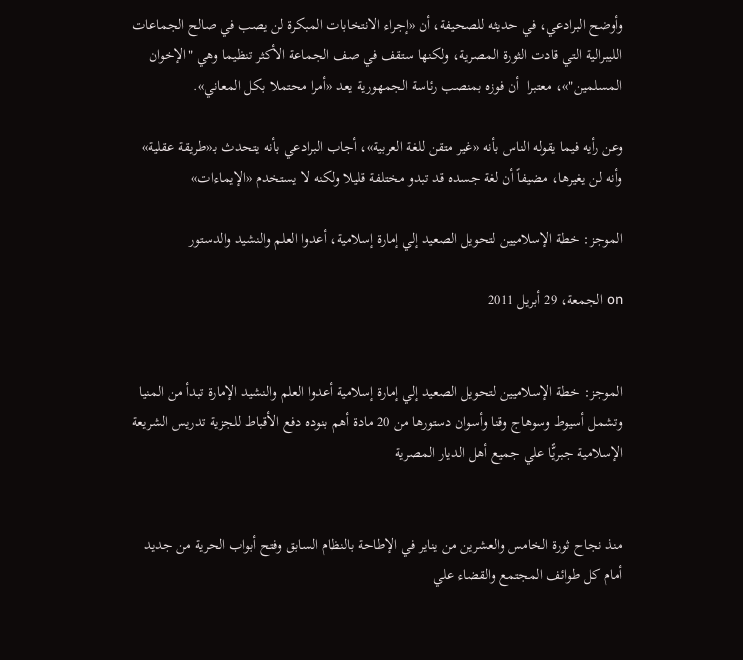وأوضح البرادعي، في حديثه للصحيفة، أن «إجراء الانتخابات المبكرة لن يصب في صالح الجماعات الليبرالية التي قادت الثورة المصرية، ولكنها ستقف في صف الجماعة الأكثر تنظيما وهي "الإخوان المسلمين"»، معتبرا  أن فوزه بمنصب رئاسة الجمهورية يعد «أمرا محتملا بكل المعاني».

وعن رأيه فيما يقوله الناس بأنه «غير متقن للغة العربية»، أجاب البرادعي بأنه يتحدث بـ«طريقة عقلية» وأنه لن يغيرها، مضيفاً أن لغة جسده قد تبدو مختلفة قليلا ولكنه لا يستخدم «الإيماءات»

الموجز: خطة الإسلاميين لتحويل الصعيد إلي إمارة إسلامية، أعدوا العلم والنشيد والدستور

on الجمعة، 29 أبريل 2011


الموجز: خطة الإسلاميين لتحويل الصعيد إلي إمارة إسلامية أعدوا العلم والنشيد الإمارة تبدأ من المنيا وتشمل أسيوط وسوهاج وقنا وأسوان دستورها من 20 مادة أهم بنوده دفع الأقباط للجزية تدريس الشريعة الإسلامية جبريًّا علي جميع أهل الديار المصرية


منذ نجاح ثورة الخامس والعشرين من يناير في الإطاحة بالنظام السابق وفتح أبواب الحرية من جديد أمام كل طوائف المجتمع والقضاء علي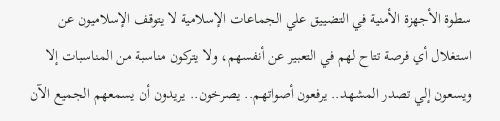سطوة الأجهزة الأمنية في التضييق علي الجماعات الإسلامية لا يتوقف الإسلاميون عن استغلال أي فرصة تتاح لهم في التعبير عن أنفسهم، ولا يتركون مناسبة من المناسبات إلا ويسعون إلي تصدر المشهد.. يرفعون أصواتهم.. يصرخون.. يريدون أن يسمعهم الجميع الآن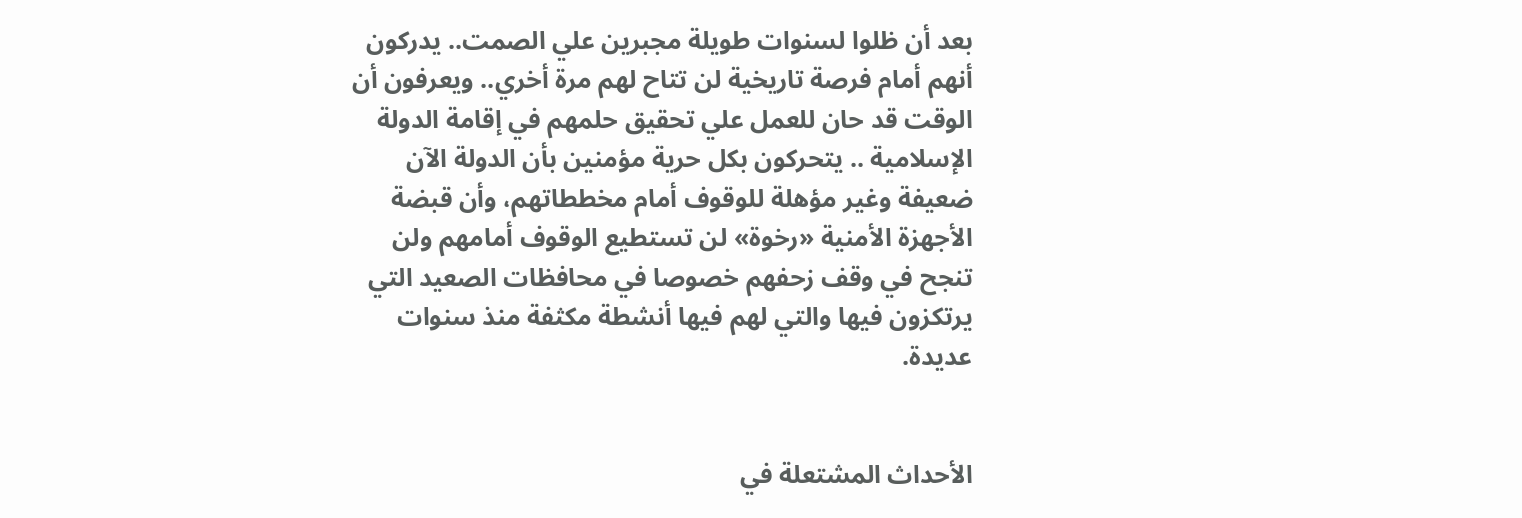بعد أن ظلوا لسنوات طويلة مجبرين علي الصمت.. يدركون أنهم أمام فرصة تاريخية لن تتاح لهم مرة أخري.. ويعرفون أن الوقت قد حان للعمل علي تحقيق حلمهم في إقامة الدولة الإسلامية .. يتحركون بكل حرية مؤمنين بأن الدولة الآن ضعيفة وغير مؤهلة للوقوف أمام مخططاتهم، وأن قبضة الأجهزة الأمنية «رخوة» لن تستطيع الوقوف أمامهم ولن تنجح في وقف زحفهم خصوصا في محافظات الصعيد التي يرتكزون فيها والتي لهم فيها أنشطة مكثفة منذ سنوات عديدة.


الأحداث المشتعلة في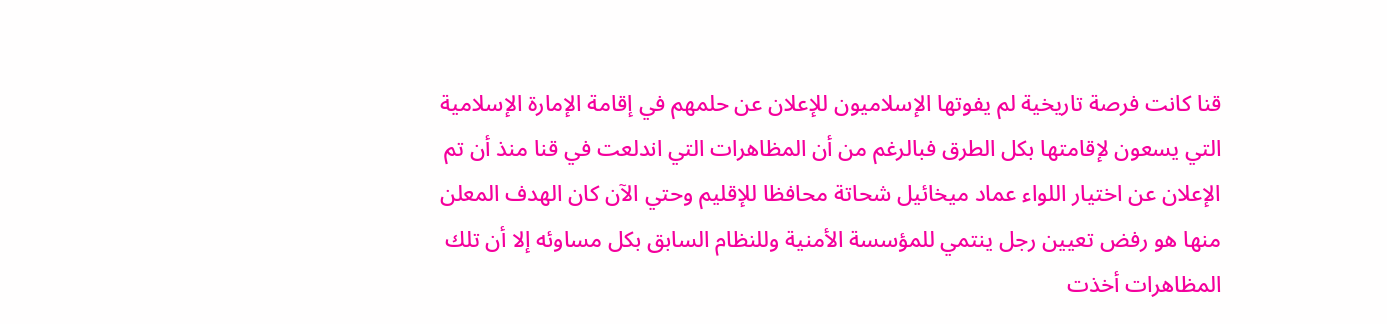قنا كانت فرصة تاريخية لم يفوتها الإسلاميون للإعلان عن حلمهم في إقامة الإمارة الإسلامية التي يسعون لإقامتها بكل الطرق فبالرغم من أن المظاهرات التي اندلعت في قنا منذ أن تم الإعلان عن اختيار اللواء عماد ميخائيل شحاتة محافظا للإقليم وحتي الآن كان الهدف المعلن منها هو رفض تعيين رجل ينتمي للمؤسسة الأمنية وللنظام السابق بكل مساوئه إلا أن تلك المظاهرات أخذت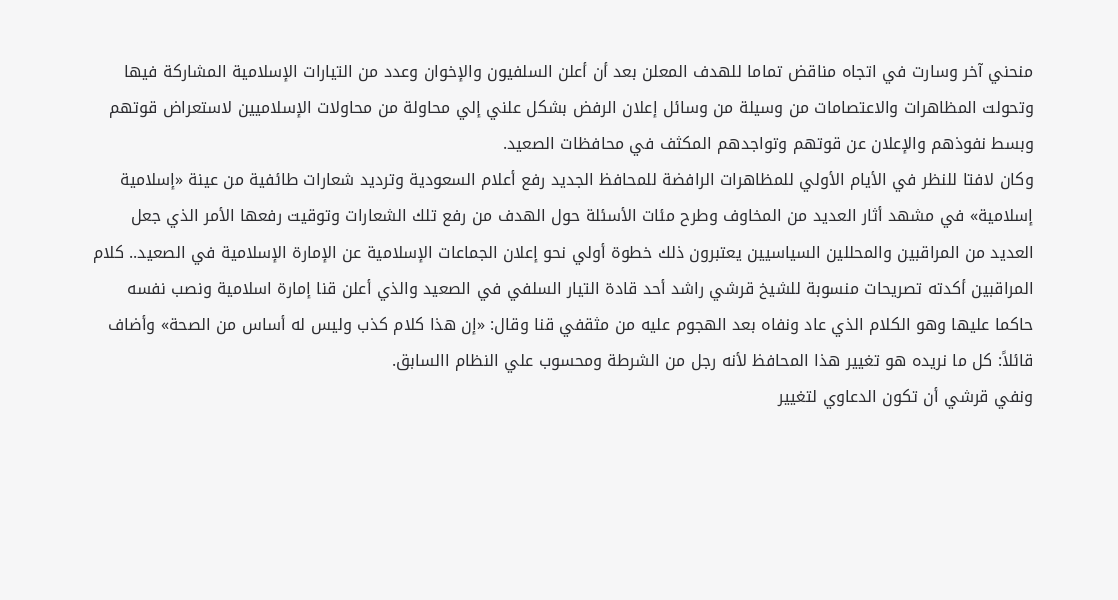منحني آخر وسارت في اتجاه مناقض تماما للهدف المعلن بعد أن أعلن السلفيون والإخوان وعدد من التيارات الإسلامية المشاركة فيها وتحولت المظاهرات والاعتصامات من وسيلة من وسائل إعلان الرفض بشكل علني إلي محاولة من محاولات الإسلاميين لاستعراض قوتهم وبسط نفوذهم والإعلان عن قوتهم وتواجدهم المكثف في محافظات الصعيد.
وكان لافتا للنظر في الأيام الأولي للمظاهرات الرافضة للمحافظ الجديد رفع أعلام السعودية وترديد شعارات طائفية من عينة «إسلامية إسلامية» في مشهد أثار العديد من المخاوف وطرح مئات الأسئلة حول الهدف من رفع تلك الشعارات وتوقيت رفعها الأمر الذي جعل العديد من المراقبين والمحللين السياسيين يعتبرون ذلك خطوة أولي نحو إعلان الجماعات الإسلامية عن الإمارة الإسلامية في الصعيد.. كلام المراقبين أكدته تصريحات منسوبة للشيخ قرشي راشد أحد قادة التيار السلفي في الصعيد والذي أعلن قنا إمارة اسلامية ونصب نفسه حاكما عليها وهو الكلام الذي عاد ونفاه بعد الهجوم عليه من مثقفي قنا وقال: «إن هذا كلام كذب وليس له أساس من الصحة» وأضاف قائلاً: كل ما نريده هو تغيير هذا المحافظ لأنه رجل من الشرطة ومحسوب علي النظام االسابق.
ونفي قرشي أن تكون الدعاوي لتغيير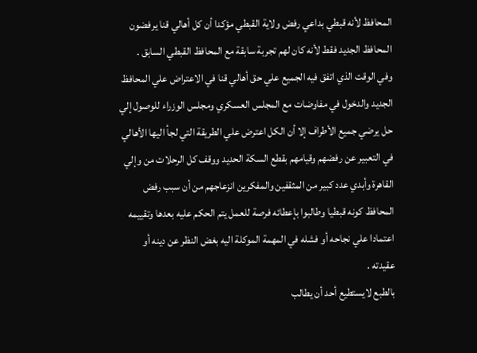المحافظ لأنه قبطي بداعي رفض ولاية القبطي مؤكدا أن كل أهالي قنا يرفضون المحافظ الجديد فقط لأنه كان لهم تجربة سابقة مع المحافظ القبطي السابق .
وفي الوقت الذي اتفق فيه الجميع علي حق أهالي قنا في الاعتراض علي المحافظ الجديد والدخول في مفاوضات مع المجلس العسكري ومجلس الوزراء للوصول إلي حل يرضي جميع الأطراف إلا أن الكل اعترض علي الطريقة التي لجأ اليها الأهالي في التعبير عن رفضهم وقيامهم بقطع السكة الحديد ووقف كل الرحلات من وإلي القاهرة وأبدي عدد كبير من المثقفين والمفكرين انزعاجهم من أن سبب رفض المحافظ كونه قبطيا وطالبوا بإعطائه فرصة للعمل يتم الحكم عليه بعدها وتقييمه اعتمادا علي نجاحه أو فشله في المهمة الموكلة اليه بغض النظر عن دينه أو عقيدته .
بالطبع لايستطيع أحد أن يطالب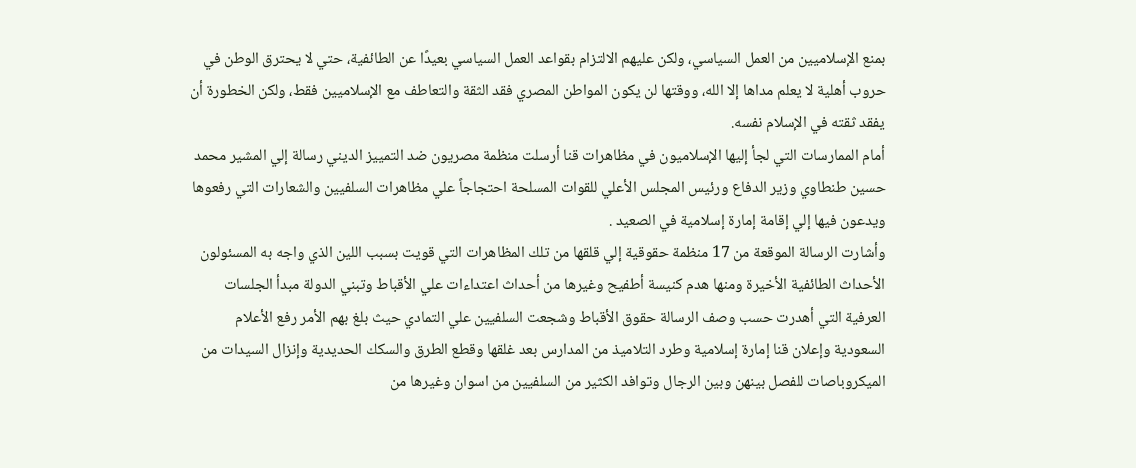بمنع الإسلاميين من العمل السياسي، ولكن عليهم الالتزام بقواعد العمل السياسي بعيدًا عن الطائفية، حتي لا يحترق الوطن في حروب أهلية لا يعلم مداها إلا الله، ووقتها لن يكون المواطن المصري فقد الثقة والتعاطف مع الإسلاميين فقط، ولكن الخطورة أن يفقد ثقته في الإسلام نفسه.
أمام الممارسات التي لجأ إليها الإسلاميون في مظاهرات قنا أرسلت منظمة مصريون ضد التمييز الديني رسالة إلي المشير محمد حسين طنطاوي وزير الدفاع ورئيس المجلس الأعلي للقوات المسلحة احتجاجاً علي مظاهرات السلفيين والشعارات التي رفعوها ويدعون فيها إلي إقامة إمارة إسلامية في الصعيد .
وأشارت الرسالة الموقعة من 17 منظمة حقوقية إلي قلقها من تلك المظاهرات التي قويت بسبب اللين الذي واجه به المسئولون الأحداث الطائفية الأخيرة ومنها هدم كنيسة أطفيح وغيرها من أحداث اعتداءات علي الأقباط وتبني الدولة مبدأ الجلسات العرفية التي أهدرت حسب وصف الرسالة حقوق الأقباط وشجعت السلفيين علي التمادي حيث بلغ بهم الأمر رفع الأعلام السعودية وإعلان قنا إمارة إسلامية وطرد التلاميذ من المدارس بعد غلقها وقطع الطرق والسكك الحديدية وإنزال السيدات من الميكروباصات للفصل بينهن وبين الرجال وتوافد الكثير من السلفيين من اسوان وغيرها من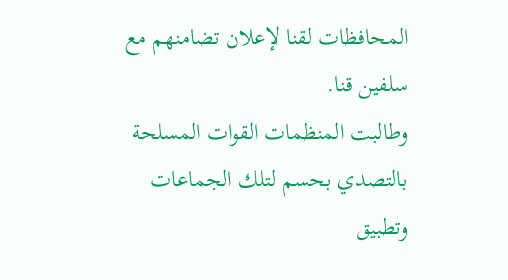المحافظات لقنا لإعلان تضامنهم مع سلفين قنا.
وطالبت المنظمات القوات المسلحة بالتصدي بحسم لتلك الجماعات وتطبيق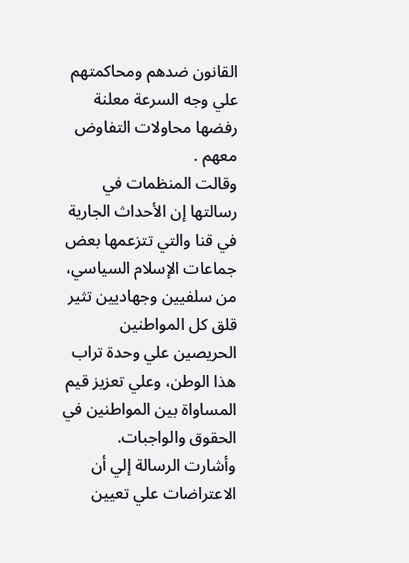القانون ضدهم ومحاكمتهم علي وجه السرعة معلنة رفضها محاولات التفاوض معهم .
وقالت المنظمات في رسالتها إن الأحداث الجارية في قنا والتي تتزعمها بعض جماعات الإسلام السياسي، من سلفيين وجهاديين تثير قلق كل المواطنين الحريصين علي وحدة تراب هذا الوطن، وعلي تعزيز قيم المساواة بين المواطنين في الحقوق والواجبات.
وأشارت الرسالة إلي أن الاعتراضات علي تعيين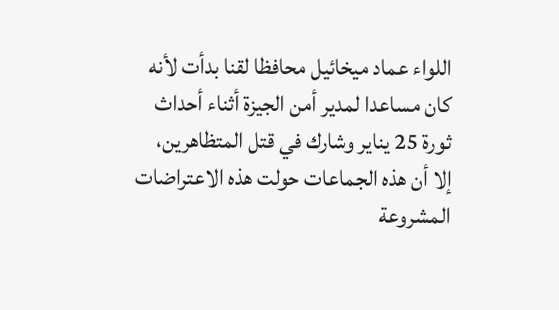اللواء عماد ميخائيل محافظا لقنا بدأت لأنه كان مساعدا لمدير أمن الجيزة أثناء أحداث ثورة 25 يناير وشارك في قتل المتظاهرين، إلا أن هذه الجماعات حولت هذه الاعتراضات المشروعة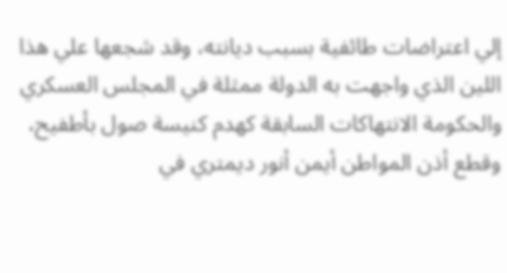إلي اعتراضات طائفية بسبب ديانته، وقد شجعها علي هذا اللين الذي واجهت به الدولة ممثلة في المجلس العسكري والحكومة الانتهاكات السابقة كهدم كنيسة صول بأطفيح، وقطع أذن المواطن أيمن أنور ديمتري في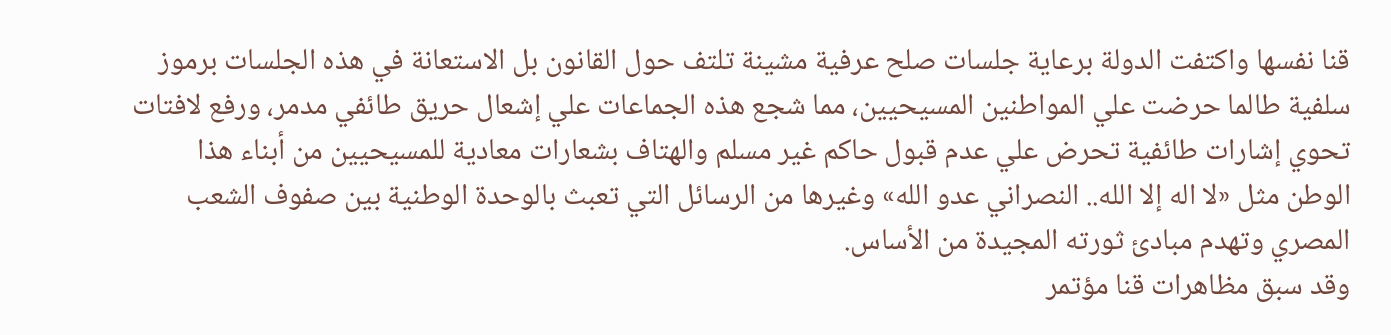قنا نفسها واكتفت الدولة برعاية جلسات صلح عرفية مشينة تلتف حول القانون بل الاستعانة في هذه الجلسات برموز سلفية طالما حرضت علي المواطنين المسيحيين، مما شجع هذه الجماعات علي إشعال حريق طائفي مدمر، ورفع لافتات تحوي إشارات طائفية تحرض علي عدم قبول حاكم غير مسلم والهتاف بشعارات معادية للمسيحيين من أبناء هذا الوطن مثل «لا اله إلا الله.. النصراني عدو الله» وغيرها من الرسائل التي تعبث بالوحدة الوطنية بين صفوف الشعب المصري وتهدم مبادئ ثورته المجيدة من الأساس.
وقد سبق مظاهرات قنا مؤتمر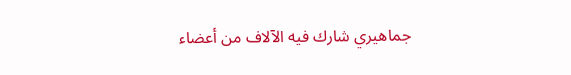جماهيري شارك فيه الآلاف من أعضاء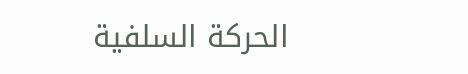الحركة السلفية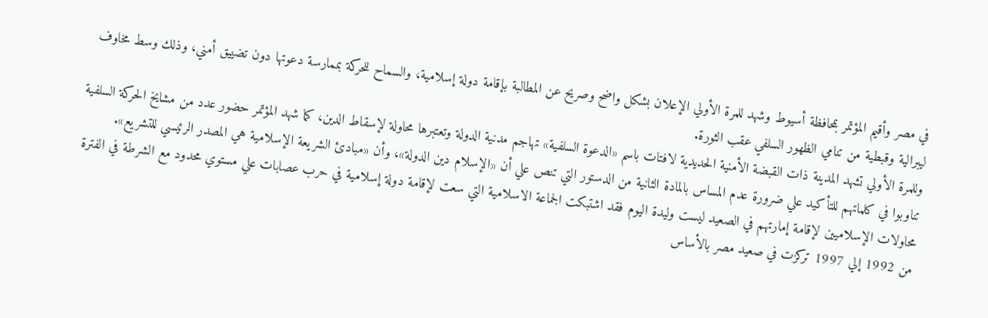في مصر وأقيم المؤتمر بمحافظة أسيوط وشهد للمرة الأولي الإعلان بشكل واضح وصريح عن المطالبة بإقامة دولة إسلامية، والسماح للحركة بممارسة دعوتها دون تضييق أمني، وذلك وسط مخاوف ليبرالية وقبطية من تنامي الظهور السلفي عقب الثورة.
وللمرة الأولي تشهد المدينة ذات القبضة الأمنية الحديدية لافتات باسم «الدعوة السلفية» تهاجم مدنية الدولة وتعتبرها محاولة لإسقاط الدين، كما شهد المؤتمر حضور عدد من مشايخ الحركة السلفية تناوبوا في كلماتهم للتأكيد علي ضرورة عدم المساس بالمادة الثانية من الدستور التي تنص علي أن «الإسلام دين الدولة»، وأن «مبادئ الشريعة الإسلامية هي المصدر الرئيسي للتشريع».
محاولات الإسلاميين لإقامة إمارتهم في الصعيد ليست وليدة اليوم فقد اشتبكت الجماعة الاسلامية التي سعت لإقامة دولة إسلامية في حرب عصابات علي مستوي محدود مع الشرطة في الفترة من 1992 إلي 1997 تركزت في صعيد مصر بالأساس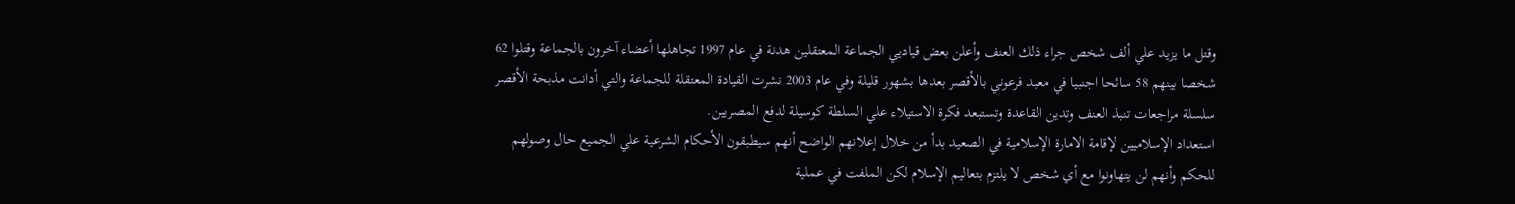وقتل ما يزيد علي ألف شخص جراء ذلك العنف وأعلن بعض قياديي الجماعة المعتقلين هدنة في عام 1997 تجاهلها أعضاء آخرون بالجماعة وقتلوا 62 شخصا بينهم 58 سائحا اجنبيا في معبد فرعوني بالأقصر بعدها بشهور قليلة وفي عام 2003 نشرت القيادة المعتقلة للجماعة والتي أدانت مذبحة الأقصر سلسلة مراجعات تنبذ العنف وتدين القاعدة وتستبعد فكرة الاستيلاء علي السلطة كوسيلة لدفع المصريين.
استعداد الإسلاميين لإقامة الامارة الإسلامية في الصعيد بدأ من خلال إعلانهم الواضح أنهم سيطبقون الأحكام الشرعية علي الجميع حال وصولهم للحكم وأنهم لن يتهاونوا مع أي شخص لا يلتزم بتعاليم الإسلام لكن الملفت في عملية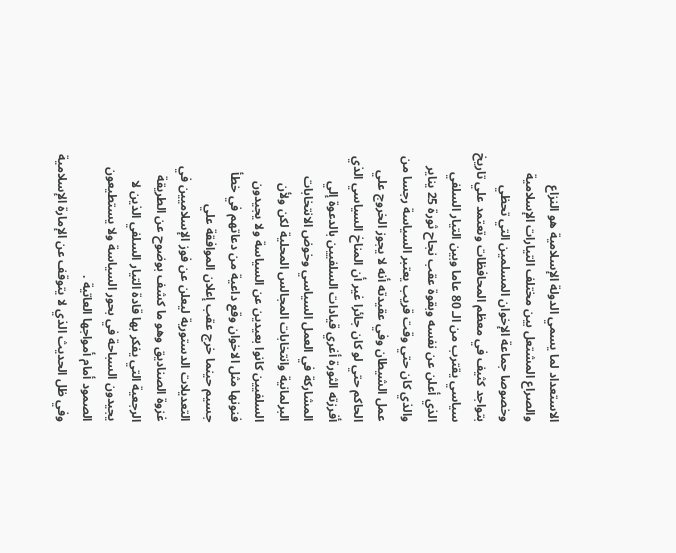الاستعداد لما يسمي الدولة الإسلامية هو النزاع والصراع المشتعل بين مختلف التيارات الإسلامية وخصوصا جماعة الإخوان المسلمين التي تحظي بتواجد كثيف في معظم المحافظات وتعتمد علي تاريخ سياسي يقترب من الـ 80 عاما وبين التيار السلفي الذي أعلن عن نفسه وبقوة عقب نجاح ثورة 25 يناير والذي كان حتي وقت قريب يعتبر السياسة رجسا من عمل الشيطان وفي عقيدته أنه لا يجوز الخروج علي الحاكم حتي لو كان جائرا غير أن المناخ السياسي الذي أفرزته الثورة أغري قيادات السلفيين بالدعوة إلي المشاركة في العمل السياسي وخوض الانتخابات البرلمانية وانتخابات المجالس المحلية لكن ولأن السلفيين كانوا بعيدين عن السياسة ولا يجيدون فنونها مثل الاخوان وقع داعية من دعاتهم في خطأ جسيم حينما خرج عقب إعلان الموافقة علي التعديلات الدستورية ليعلن عن فوز الإسلاميين في غزوة الصناديق وهو ما كشف بوضوح عن الطريقة الرجعية التي يفكر بها قادة التيار السلفي الذين لا يجيدون السباحة في بحور السياسة ولا يستطيعون الصمود أمام أمواجها العاتية .
وفي ظل الحديث الذي لا يتوقف عن الإمارة الإسلامية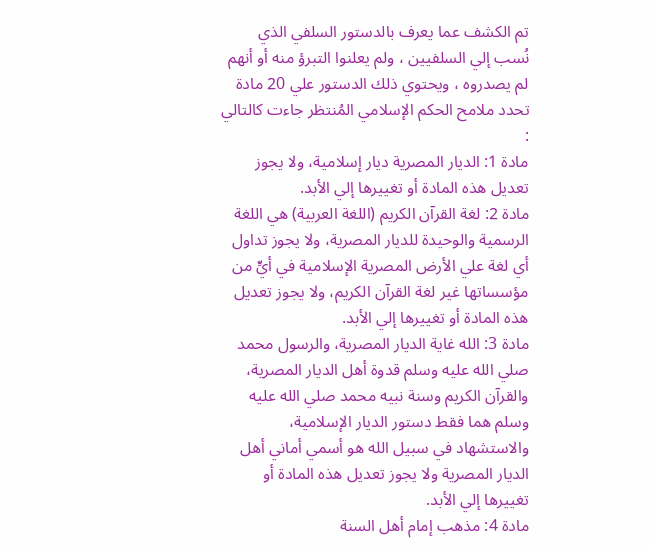تم الكشف عما يعرف بالدستور السلفي الذي نُسب إلي السلفيين ، ولم يعلنوا التبرؤ منه أو أنهم لم يصدروه ، ويحتوي ذلك الدستور علي 20 مادة تحدد ملامح الحكم الإسلامي المُنتظر جاءت كالتالي :
مادة 1: الديار المصرية ديار إسلامية، ولا يجوز تعديل هذه المادة أو تغييرها إلي الأبد.
مادة 2: لغة القرآن الكريم (اللغة العربية) هي اللغة الرسمية والوحيدة للديار المصرية، ولا يجوز تداول أي لغة علي الأرض المصرية الإسلامية في أيٍّ من مؤسساتها غير لغة القرآن الكريم، ولا يجوز تعديل هذه المادة أو تغييرها إلي الأبد.
مادة 3: الله غاية الديار المصرية، والرسول محمد صلي الله عليه وسلم قدوة أهل الديار المصرية، والقرآن الكريم وسنة نبيه محمد صلي الله عليه وسلم هما فقط دستور الديار الإسلامية، والاستشهاد في سبيل الله هو أسمي أماني أهل الديار المصرية ولا يجوز تعديل هذه المادة أو تغييرها إلي الأبد.
مادة 4: مذهب إمام أهل السنة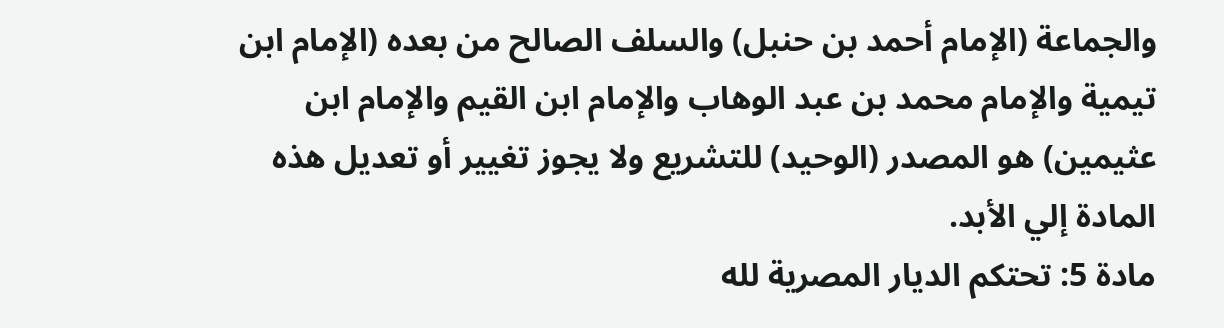والجماعة (الإمام أحمد بن حنبل) والسلف الصالح من بعده (الإمام ابن تيمية والإمام محمد بن عبد الوهاب والإمام ابن القيم والإمام ابن عثيمين) هو المصدر (الوحيد) للتشريع ولا يجوز تغيير أو تعديل هذه المادة إلي الأبد.
مادة 5: تحتكم الديار المصرية لله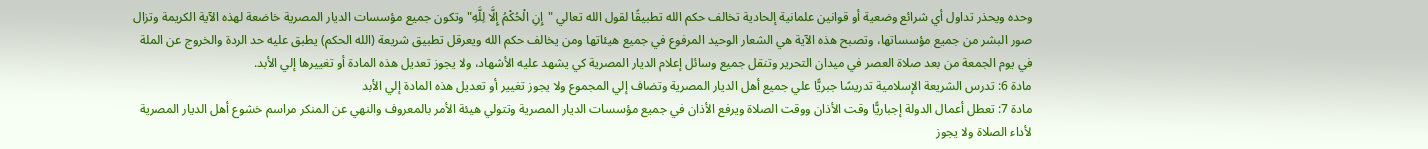وحده ويحذر تداول أي شرائع وضعية أو قوانين علمانية إلحادية تخالف حكم الله تطبيقًا لقول الله تعالي "إِنِ الْحُكْمُ إِلَّا لِلَّهِ" وتكون جميع مؤسسات الديار المصرية خاضعة لهذه الآية الكريمة وتزال صور البشر من جميع مؤسساتها، وتصبح هذه الآية هي الشعار الوحيد المرفوع في جميع هيئاتها ومن يخالف حكم الله ويعرقل تطبيق شريعة (الله الحكم) يطبق عليه حد الردة والخروج عن الملة في يوم الجمعة من بعد صلاة العصر في ميدان التحرير وتنقل جميع وسائل إعلام الديار المصرية كي يشهد عليه الأشهاد، ولا يجوز تعديل هذه المادة أو تغييرها إلي الأبد.
مادة 6: تدرس الشريعة الإسلامية تدريسًا جبريًّا علي جميع أهل الديار المصرية وتضاف إلي المجموع ولا يجوز تغيير أو تعديل هذه المادة إلي الأبد
مادة 7: تعطل أعمال الدولة إجباريًّا وقت الأذان ووقت الصلاة ويرفع الأذان في جميع مؤسسات الديار المصرية وتتولي هيئة الأمر بالمعروف والنهي عن المنكر مراسم خشوع أهل الديار المصرية لأداء الصلاة ولا يجوز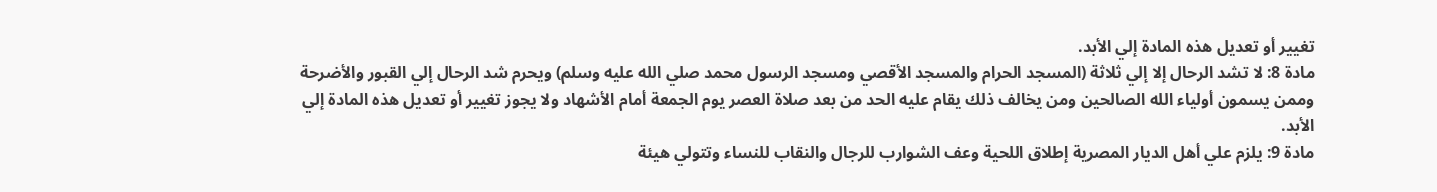تغيير أو تعديل هذه المادة إلي الأبد.
مادة 8: لا تشد الرحال إلا إلي ثلاثة (المسجد الحرام والمسجد الأقصي ومسجد الرسول محمد صلي الله عليه وسلم) ويحرم شد الرحال إلي القبور والأضرحة وممن يسمون أولياء الله الصالحين ومن يخالف ذلك يقام عليه الحد من بعد صلاة العصر يوم الجمعة أمام الأشهاد ولا يجوز تغيير أو تعديل هذه المادة إلي الأبد.
مادة 9: يلزم علي أهل الديار المصرية إطلاق اللحية وعف الشوارب للرجال والنقاب للنساء وتتولي هيئة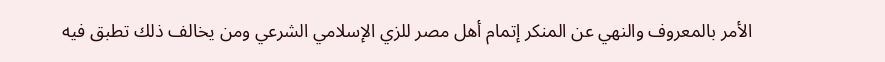الأمر بالمعروف والنهي عن المنكر إتمام أهل مصر للزي الإسلامي الشرعي ومن يخالف ذلك تطبق فيه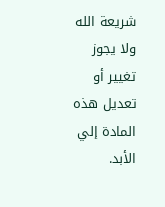شريعة الله ولا يجوز تغيير أو تعديل هذه المادة إلي الأبد.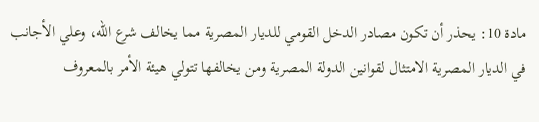مادة 10: يحذر أن تكون مصادر الدخل القومي للديار المصرية مما يخالف شرع الله، وعلي الأجانب في الديار المصرية الامتثال لقوانين الدولة المصرية ومن يخالفها تتولي هيئة الأمر بالمعروف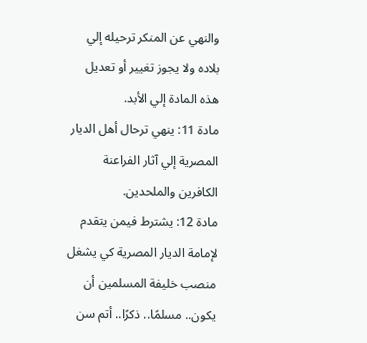والنهي عن المنكر ترحيله إلي بلاده ولا يجوز تغيير أو تعديل هذه المادة إلي الأبد.
مادة 11: ينهي ترحال أهل الديار المصرية إلي آثار الفراعنة الكافرين والملحدين.
مادة 12: يشترط فيمن يتقدم لإمامة الديار المصرية كي يشغل منصب خليفة المسلمين أن يكون.. مسلمًا.. ذكرًا.. أتم سن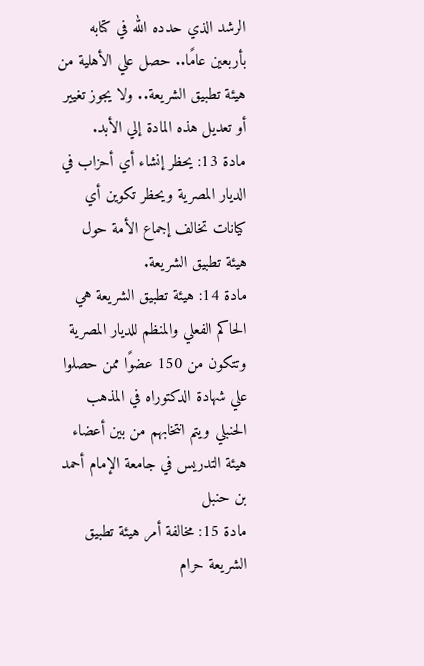الرشد الذي حدده الله في كتابه بأربعين عامًا.. حصل علي الأهلية من هيئة تطبيق الشريعة.. ولا يجوز تغيير أو تعديل هذه المادة إلي الأبد.
مادة 13: يحظر إنشاء أي أحزاب في الديار المصرية ويحظر تكوين أي كيانات تخالف إجماع الأمة حول هيئة تطبيق الشريعة.
مادة 14: هيئة تطبيق الشريعة هي الحاكم الفعلي والمنظم للديار المصرية وتتكون من 150 عضوًا ممن حصلوا علي شهادة الدكتوراه في المذهب الحنبلي ويتم انتخابهم من بين أعضاء هيئة التدريس في جامعة الإمام أحمد بن حنبل
مادة 15: مخالفة أمر هيئة تطبيق الشريعة حرام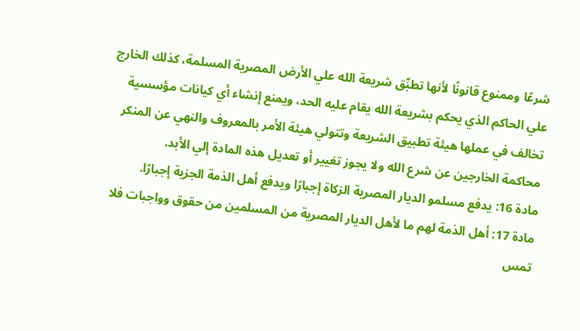شرعًا وممنوع قانونًا لأنها تطبِّق شريعة الله علي الأرض المصرية المسلمة، كذلك الخارج علي الحاكم الذي يحكم بشريعة الله يقام عليه الحد، ويمنع إنشاء أي كيانات مؤسسية تخالف في عملها هيئة تطبيق الشريعة وتتولي هيئة الأمر بالمعروف والنهي عن المنكر محاكمة الخارجين عن شرع الله ولا يجوز تغيير أو تعديل هذه المادة إلي الأبد.
مادة 16: يدفع مسلمو الديار المصرية الزكاة إجبارًا ويدفع أهل الذمة الجزية إجبارًا.
مادة 17: أهل الذمة لهم ما لأهل الديار المصرية من المسلمين من حقوق وواجبات فلا تمس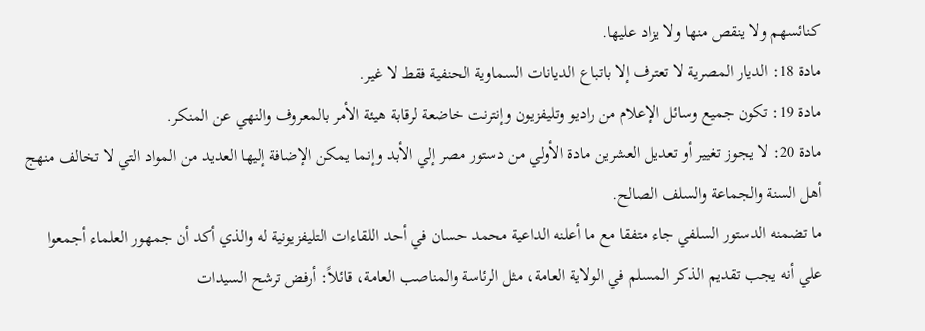كنائسهم ولا ينقص منها ولا يزاد عليها.
مادة 18: الديار المصرية لا تعترف إلا باتباع الديانات السماوية الحنفية فقط لا غير.
مادة 19: تكون جميع وسائل الإعلام من راديو وتليفزيون وإنترنت خاضعة لرقابة هيئة الأمر بالمعروف والنهي عن المنكر.
مادة 20: لا يجوز تغيير أو تعديل العشرين مادة الأولي من دستور مصر إلي الأبد وإنما يمكن الإضافة إليها العديد من المواد التي لا تخالف منهج أهل السنة والجماعة والسلف الصالح.
ما تضمنه الدستور السلفي جاء متفقا مع ما أعلنه الداعية محمد حسان في أحد اللقاءات التليفزيونية له والذي أكد أن جمهور العلماء أجمعوا علي أنه يجب تقديم الذكر المسلم في الولاية العامة، مثل الرئاسة والمناصب العامة، قائلاً: أرفض ترشح السيدات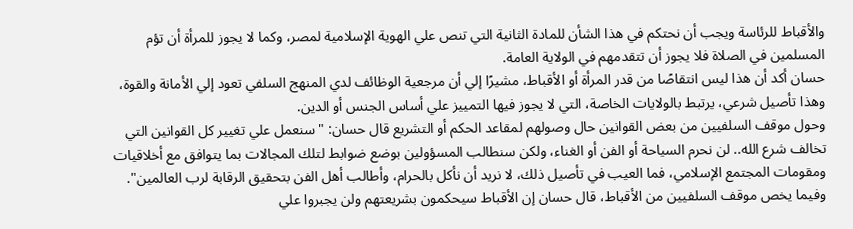والأقباط للرئاسة ويجب أن نحتكم في هذا الشأن للمادة الثانية التي تنص علي الهوية الإسلامية لمصر، وكما لا يجوز للمرأة أن تؤم المسلمين في الصلاة فلا يجوز أن تتقدمهم في الولاية العامة.
حسان أكد أن هذا ليس انتقاصًا من قدر المرأة أو الأقباط، مشيرًا إلي أن مرجعية الوظائف لدي المنهج السلفي تعود إلي الأمانة والقوة، وهذا تأصيل شرعي، يرتبط بالولايات الخاصة، التي لا يجوز فيها التمييز علي أساس الجنس أو الدين.
وحول موقف السلفيين من بعض القوانين حال وصولهم لمقاعد الحكم أو التشريع قال حسان: "سنعمل علي تغيير كل القوانين التي تخالف شرع الله.. لن نحرم السياحة أو الفن أو الغناء، ولكن سنطالب المسؤولين بوضع ضوابط لتلك المجالات بما يتوافق مع أخلاقيات ومقومات المجتمع الإسلامي، فما العيب في تأصيل ذلك، لا نريد أن نأكل بالحرام، وأطالب أهل الفن بتحقيق الرقابة لرب العالمين".
وفيما يخص موقف السلفيين من الأقباط، قال حسان إن الأقباط سيحكمون بشريعتهم ولن يجبروا علي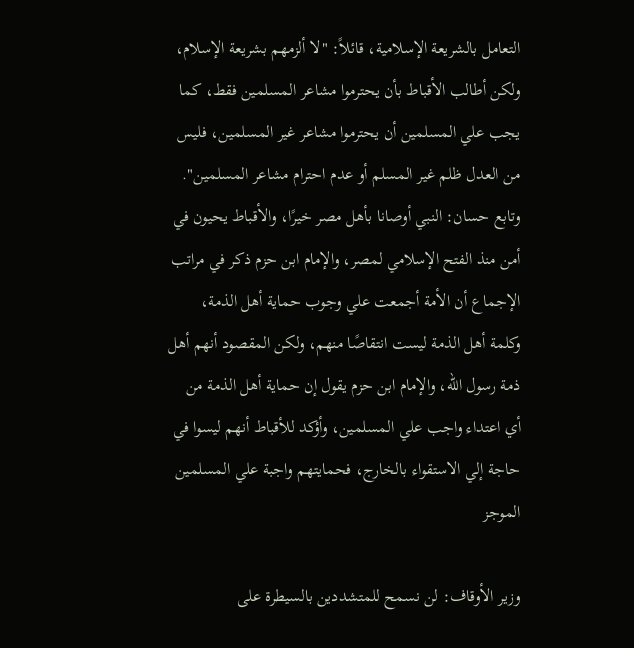التعامل بالشريعة الإسلامية، قائلاً: "لا ألزمهم بشريعة الإسلام، ولكن أطالب الأقباط بأن يحترموا مشاعر المسلمين فقط، كما يجب علي المسلمين أن يحترموا مشاعر غير المسلمين، فليس من العدل ظلم غير المسلم أو عدم احترام مشاعر المسلمين".
وتابع حسان: النبي أوصانا بأهل مصر خيرًا، والأقباط يحيون في أمن منذ الفتح الإسلامي لمصر، والإمام ابن حزم ذكر في مراتب الإجماع أن الأمة أجمعت علي وجوب حماية أهل الذمة، وكلمة أهل الذمة ليست انتقاصًا منهم، ولكن المقصود أنهم أهل ذمة رسول الله، والإمام ابن حزم يقول إن حماية أهل الذمة من أي اعتداء واجب علي المسلمين، وأؤكد للأقباط أنهم ليسوا في حاجة إلي الاستقواء بالخارج، فحمايتهم واجبة علي المسلمين
الموجز

وزير الأوقاف: لن نسمح للمتشددين بالسيطرة على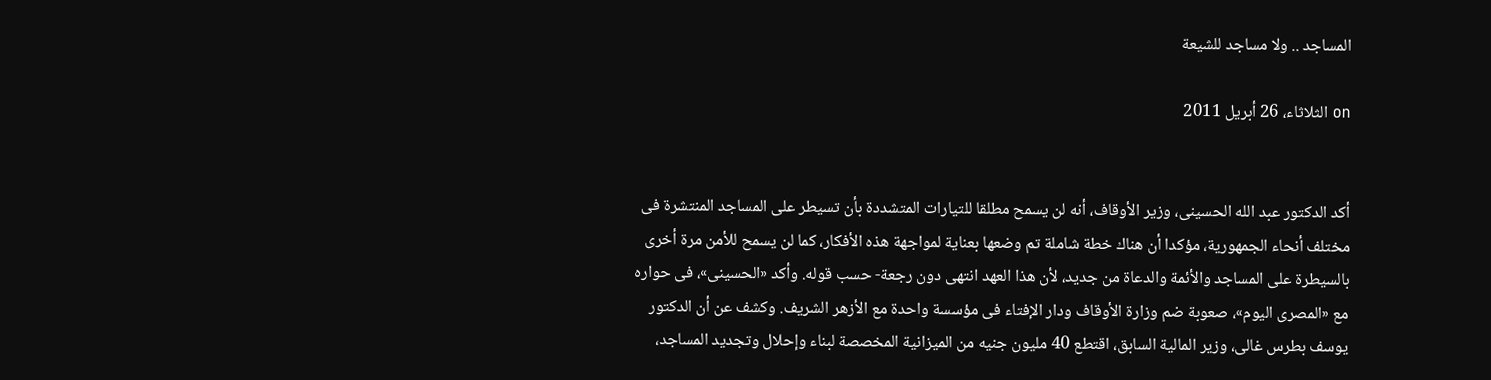المساجد .. ولا مساجد للشيعة

on الثلاثاء، 26 أبريل 2011


أكد الدكتور عبد الله الحسينى، وزير الأوقاف، أنه لن يسمح مطلقا للتيارات المتشددة بأن تسيطر على المساجد المنتشرة فى مختلف أنحاء الجمهورية، مؤكدا أن هناك خطة شاملة تم وضعها بعناية لمواجهة هذه الأفكار، كما لن يسمح للأمن مرة أخرى بالسيطرة على المساجد والأئمة والدعاة من جديد، لأن هذا العهد انتهى دون رجعة- حسب قوله. وأكد «الحسينى»، فى حواره مع «المصرى اليوم»، صعوبة ضم وزارة الأوقاف ودار الإفتاء فى مؤسسة واحدة مع الأزهر الشريف. وكشف عن أن الدكتور يوسف بطرس غالى، وزير المالية السابق، اقتطع 40 مليون جنيه من الميزانية المخصصة لبناء وإحلال وتجديد المساجد،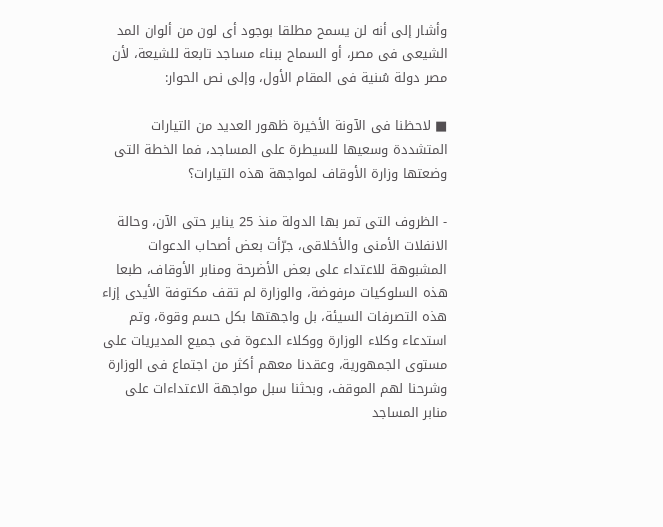وأشار إلى أنه لن يسمح مطلقا بوجود أى لون من ألوان المد الشيعى فى مصر، أو السماح ببناء مساجد تابعة للشيعة، لأن مصر دولة سُنية فى المقام الأول، وإلى نص الحوار:

■ لاحظنا فى الآونة الأخيرة ظهور العديد من التيارات المتشددة وسعيها للسيطرة على المساجد، فما الخطة التى وضعتها وزارة الأوقاف لمواجهة هذه التيارات؟

- الظروف التى تمر بها الدولة منذ 25 يناير حتى الآن، وحالة الانفلات الأمنى والأخلاقى، جرّأت بعض أصحاب الدعوات المشبوهة للاعتداء على بعض الأضرحة ومنابر الأوقاف، طبعا هذه السلوكيات مرفوضة، والوزارة لم تقف مكتوفة الأيدى إزاء هذه التصرفات السيئة، بل واجهتها بكل حسم وقوة، وتم استدعاء وكلاء الوزارة ووكلاء الدعوة فى جميع المديريات على مستوى الجمهورية، وعقدنا معهم أكثر من اجتماع فى الوزارة وشرحنا لهم الموقف، وبحثنا سبل مواجهة الاعتداءات على منابر المساجد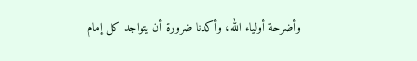وأضرحة أولياء الله، وأكدنا ضرورة أن يتواجد كل إمام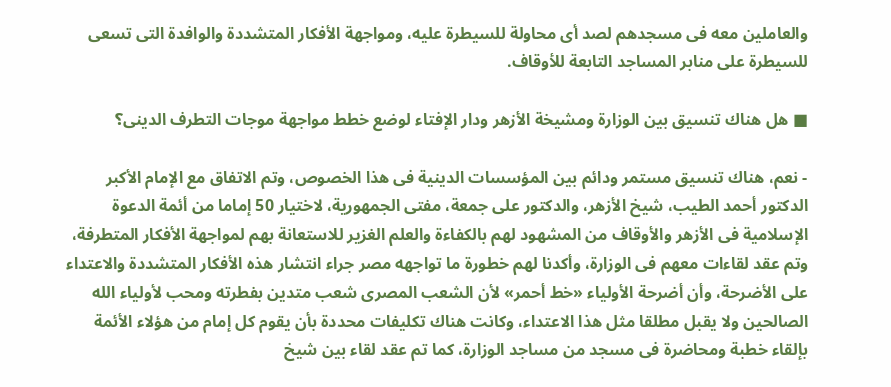والعاملين معه فى مسجدهم لصد أى محاولة للسيطرة عليه، ومواجهة الأفكار المتشددة والوافدة التى تسعى للسيطرة على منابر المساجد التابعة للأوقاف.

■ هل هناك تنسيق بين الوزارة ومشيخة الأزهر ودار الإفتاء لوضع خطط مواجهة موجات التطرف الدينى؟

- نعم، هناك تنسيق مستمر ودائم بين المؤسسات الدينية فى هذا الخصوص، وتم الاتفاق مع الإمام الأكبر الدكتور أحمد الطيب، شيخ الأزهر، والدكتور على جمعة، مفتى الجمهورية، لاختيار 50 إماما من أئمة الدعوة الإسلامية فى الأزهر والأوقاف من المشهود لهم بالكفاءة والعلم الغزير للاستعانة بهم لمواجهة الأفكار المتطرفة، وتم عقد لقاءات معهم فى الوزارة، وأكدنا لهم خطورة ما تواجهه مصر جراء انتشار هذه الأفكار المتشددة والاعتداء على الأضرحة، وأن أضرحة الأولياء «خط أحمر» لأن الشعب المصرى شعب متدين بفطرته ومحب لأولياء الله الصالحين ولا يقبل مطلقا مثل هذا الاعتداء، وكانت هناك تكليفات محددة بأن يقوم كل إمام من هؤلاء الأئمة بإلقاء خطبة ومحاضرة فى مسجد من مساجد الوزارة، كما تم عقد لقاء بين شيخ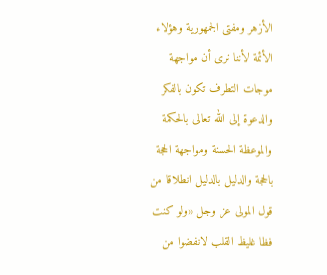الأزهر ومفتى الجمهورية وهؤلاء الأئمة لأننا نرى أن مواجهة موجات التطرف تكون بالفكر والدعوة إلى الله تعالى بالحكمة والموعظة الحسنة ومواجهة الحجة بالحجة والدليل بالدليل انطلاقا من قول المولى عز وجل «ولو كنت فظا غليظ القلب لانفضوا من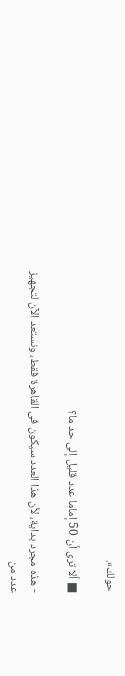حولك».

■ ألا ترى أن 50 إماما عدد قليل إلى حد ما؟

- هذه مجرد بداية، لأن هذا العدد سيكون فى القاهرة فقط، ونستعد الآن لتجهيز عدد من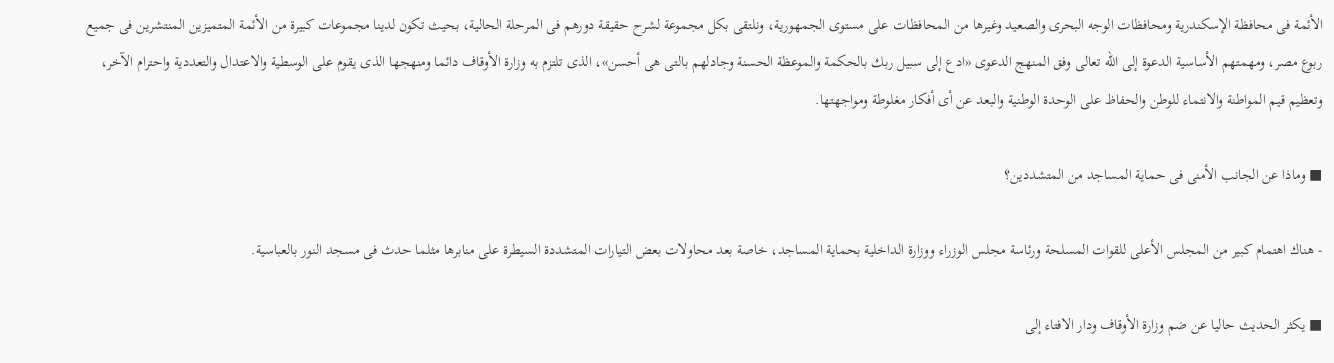الأئمة فى محافظة الإسكندرية ومحافظات الوجه البحرى والصعيد وغيرها من المحافظات على مستوى الجمهورية، ونلتقى بكل مجموعة لشرح حقيقة دورهم فى المرحلة الحالية، بحيث تكون لدينا مجموعات كبيرة من الأئمة المتميزين المنتشرين فى جميع ربوع مصر، ومهمتهم الأساسية الدعوة إلى الله تعالى وفق المنهج الدعوى «ادع إلى سبيل ربك بالحكمة والموعظة الحسنة وجادلهم بالتى هى أحسن»، الذى تلتزم به وزارة الأوقاف دائما ومنهجها الذى يقوم على الوسطية والاعتدال والتعددية واحترام الآخر، وتعظيم قيم المواطنة والانتماء للوطن والحفاظ على الوحدة الوطنية والبعد عن أى أفكار مغلوطة ومواجهتها.

■ وماذا عن الجانب الأمنى فى حماية المساجد من المتشددين؟

- هناك اهتمام كبير من المجلس الأعلى للقوات المسلحة ورئاسة مجلس الوزراء ووزارة الداخلية بحماية المساجد، خاصة بعد محاولات بعض التيارات المتشددة السيطرة على منابرها مثلما حدث فى مسجد النور بالعباسية.

■ يكثر الحديث حاليا عن ضم وزارة الأوقاف ودار الافتاء إلى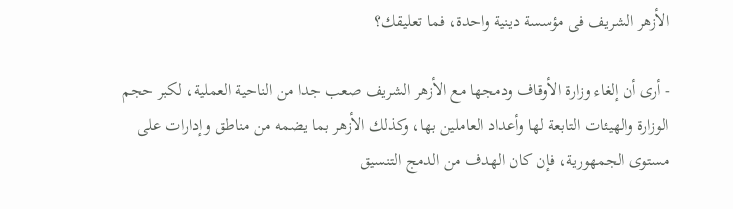الأزهر الشريف فى مؤسسة دينية واحدة، فما تعليقك؟

- أرى أن إلغاء وزارة الأوقاف ودمجها مع الأزهر الشريف صعب جدا من الناحية العملية، لكبر حجم الوزارة والهيئات التابعة لها وأعداد العاملين بها، وكذلك الأزهر بما يضمه من مناطق وإدارات على مستوى الجمهورية، فإن كان الهدف من الدمج التنسيق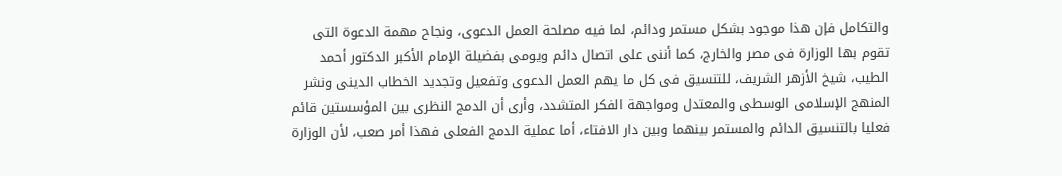والتكامل فإن هذا موجود بشكل مستمر ودائم، لما فيه مصلحة العمل الدعوى، ونجاح مهمة الدعوة التى تقوم بها الوزارة فى مصر والخارج، كما أننى على اتصال دائم ويومى بفضيلة الإمام الأكبر الدكتور أحمد الطيب، شيخ الأزهر الشريف، للتنسيق فى كل ما يهم العمل الدعوى وتفعيل وتجديد الخطاب الدينى ونشر المنهج الإسلامى الوسطى والمعتدل ومواجهة الفكر المتشدد، وأرى أن الدمج النظرى بين المؤسستين قائم فعليا بالتنسيق الدائم والمستمر بينهما وبين دار الافتاء، أما عملية الدمج الفعلى فهذا أمر صعب، لأن الوزارة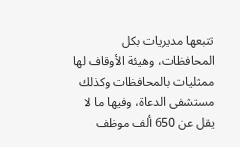تتبعها مديريات بكل المحافظات، وهيئة الأوقاف لها ممثليات بالمحافظات وكذلك مستشفى الدعاة، وفيها ما لا يقل عن 650 ألف موظف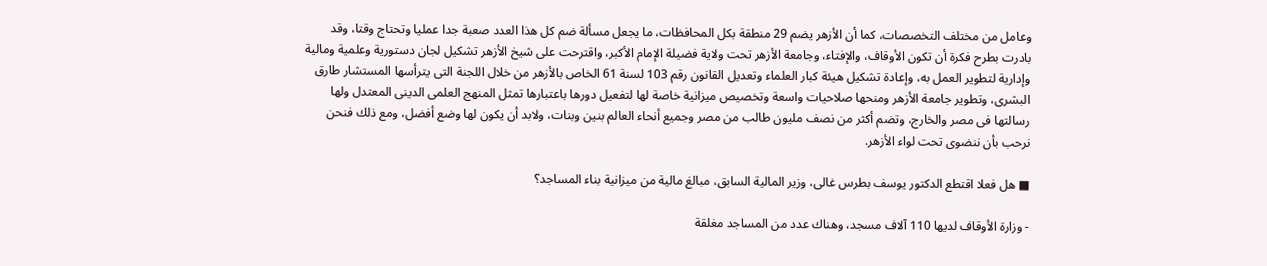وعامل من مختلف التخصصات، كما أن الأزهر يضم 29 منطقة بكل المحافظات، ما يجعل مسألة ضم كل هذا العدد صعبة جدا عمليا وتحتاج وقتا، وقد بادرت بطرح فكرة أن تكون الأوقاف، والإفتاء، وجامعة الأزهر تحت ولاية فضيلة الإمام الأكبر، واقترحت على شيخ الأزهر تشكيل لجان دستورية وعلمية ومالية وإدارية لتطوير العمل به، وإعادة تشكيل هيئة كبار العلماء وتعديل القانون رقم 103 لسنة 61 الخاص بالأزهر من خلال اللجنة التى يترأسها المستشار طارق البشرى، وتطوير جامعة الأزهر ومنحها صلاحيات واسعة وتخصيص ميزانية خاصة لها لتفعيل دورها باعتبارها تمثل المنهج العلمى الدينى المعتدل ولها رسالتها فى مصر والخارج، وتضم أكثر من نصف مليون طالب من مصر وجميع أنحاء العالم بنين وبنات، ولابد أن يكون لها وضع أفضل، ومع ذلك فنحن نرحب بأن ننضوى تحت لواء الأزهر.

■ هل فعلا اقتطع الدكتور يوسف بطرس غالى، وزير المالية السابق، مبالغ مالية من ميزانية بناء المساجد؟

- وزارة الأوقاف لديها 110 آلاف مسجد، وهناك عدد من المساجد مغلقة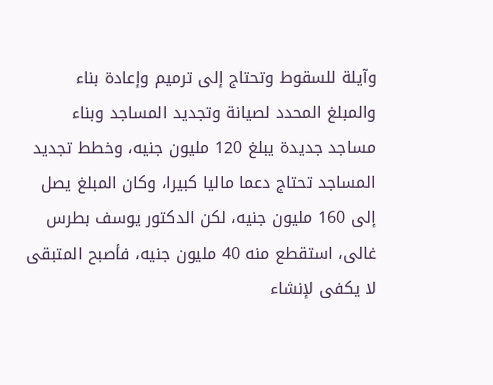وآيلة للسقوط وتحتاج إلى ترميم وإعادة بناء والمبلغ المحدد لصيانة وتجديد المساجد وبناء مساجد جديدة يبلغ 120 مليون جنيه، وخطط تجديد المساجد تحتاج دعما ماليا كبيرا، وكان المبلغ يصل إلى 160 مليون جنيه، لكن الدكتور يوسف بطرس غالى، استقطع منه 40 مليون جنيه، فأصبح المتبقى لا يكفى لإنشاء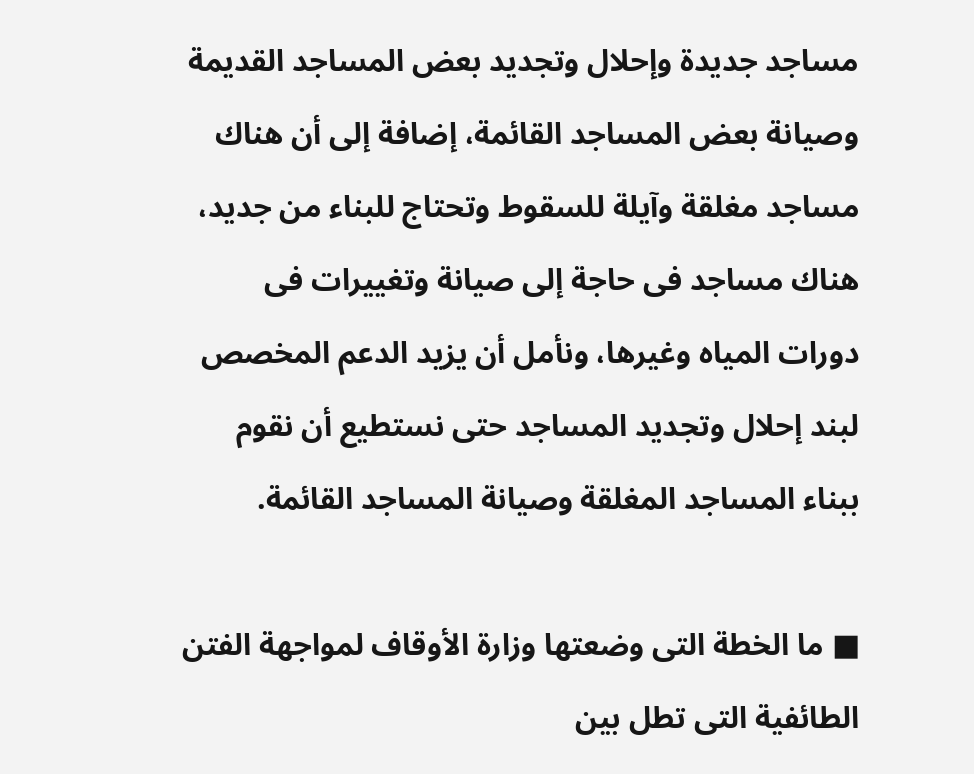مساجد جديدة وإحلال وتجديد بعض المساجد القديمة وصيانة بعض المساجد القائمة، إضافة إلى أن هناك مساجد مغلقة وآيلة للسقوط وتحتاج للبناء من جديد، هناك مساجد فى حاجة إلى صيانة وتغييرات فى دورات المياه وغيرها، ونأمل أن يزيد الدعم المخصص لبند إحلال وتجديد المساجد حتى نستطيع أن نقوم ببناء المساجد المغلقة وصيانة المساجد القائمة.

■ ما الخطة التى وضعتها وزارة الأوقاف لمواجهة الفتن الطائفية التى تطل بين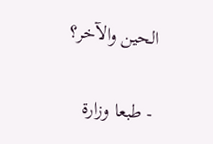الحين والآخر؟

- طبعا وزارة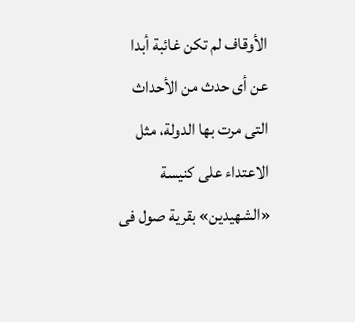الأوقاف لم تكن غائبة أبدا عن أى حدث من الأحداث التى مرت بها الدولة، مثل الاعتداء على كنيسة «الشهيدين» بقرية صول فى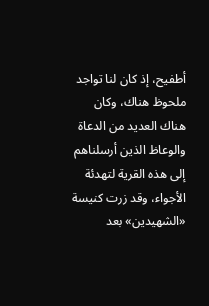أطفيح، إذ كان لنا تواجد ملحوظ هناك، وكان هناك العديد من الدعاة والوعاظ الذين أرسلناهم إلى هذه القرية لتهدئة الأجواء، وقد زرت كنيسة «الشهيدين» بعد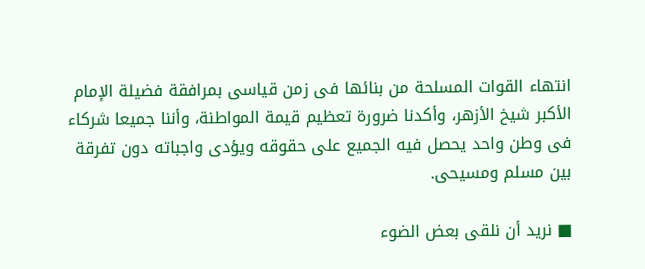انتهاء القوات المسلحة من بنائها فى زمن قياسى بمرافقة فضيلة الإمام الأكبر شيخ الأزهر، وأكدنا ضرورة تعظيم قيمة المواطنة، وأننا جميعا شركاء فى وطن واحد يحصل فيه الجميع على حقوقه ويؤدى واجباته دون تفرقة بين مسلم ومسيحى.

■ نريد أن نلقى بعض الضوء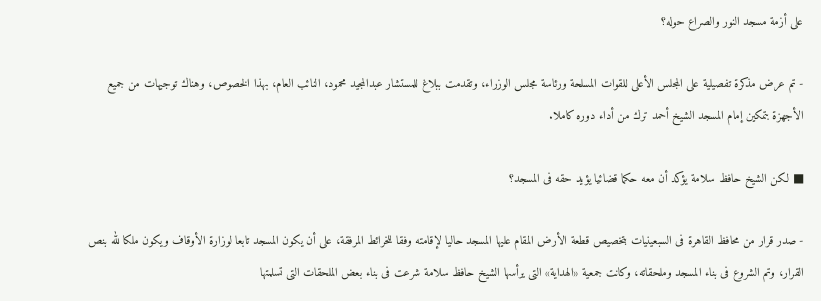على أزمة مسجد النور والصراع حوله؟

- تم عرض مذكرة تفصيلية على المجلس الأعلى للقوات المسلحة ورئاسة مجلس الوزراء، وتقدمت ببلاغ للمستشار عبدالمجيد محمود، النائب العام، بهذا الخصوص، وهناك توجيهات من جميع الأجهزة بتمكين إمام المسجد الشيخ أحمد ترك من أداء دوره كاملا.

■ لكن الشيخ حافظ سلامة يؤكد أن معه حكما قضائيا يؤيد حقه فى المسجد؟

- صدر قرار من محافظ القاهرة فى السبعينيات بتخصيص قطعة الأرض المقام عليها المسجد حاليا لإقامته وفقا للخرائط المرفقة، على أن يكون المسجد تابعا لوزارة الأوقاف ويكون ملكا لله بنص القرار، وتم الشروع فى بناء المسجد وملحقاته، وكانت جمعية «الهداية» التى يرأسها الشيخ حافظ سلامة شرعت فى بناء بعض الملحقات التى تسلمتها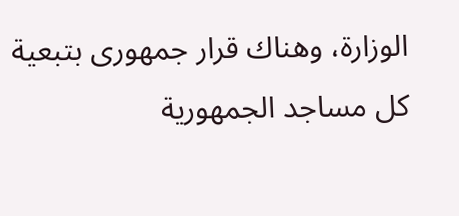الوزارة، وهناك قرار جمهورى بتبعية كل مساجد الجمهورية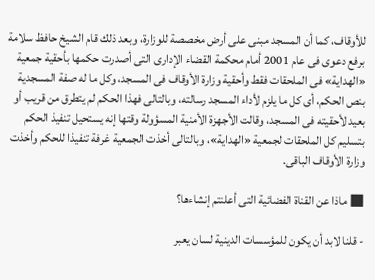للأوقاف، كما أن المسجد مبنى على أرض مخصصة للوزارة، وبعد ذلك قام الشيخ حافظ سلامة برفع دعوى فى عام 2001 أمام محكمة القضاء الإدارى التى أصدرت حكمها بأحقية جمعية «الهداية» فى الملحقات فقط وأحقية وزارة الأوقاف فى المسجد، وكل ما له صفة المسجدية بنص الحكم، أى كل ما يلزم لأداء المسجد رسالته، وبالتالى فهذا الحكم لم يتطرق من قريب أو بعيد لأحقيته فى المسجد، وقالت الأجهزة الأمنية المسؤولة وقتها إنه يستحيل تنفيذ الحكم بتسليم كل الملحقات لجمعية «الهداية»، وبالتالى أخذت الجمعية غرفة تنفيذا للحكم وأخذت وزارة الأوقاف الباقى.

■ ماذا عن القناة الفضائية التى أعلنتم إنشاءها؟

- قلنا لابد أن يكون للمؤسسات الدينية لسان يعبر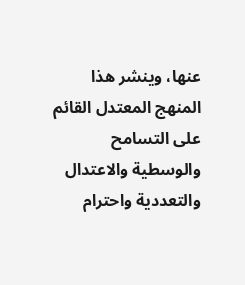عنها، وينشر هذا المنهج المعتدل القائم على التسامح والوسطية والاعتدال والتعددية واحترام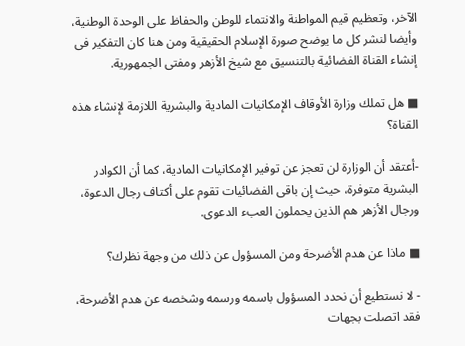الآخر، وتعظيم قيم المواطنة والانتماء للوطن والحفاظ على الوحدة الوطنية، وأيضا لنشر كل ما يوضح صورة الإسلام الحقيقية ومن هنا كان التفكير فى إنشاء القناة الفضائية بالتنسيق مع شيخ الأزهر ومفتى الجمهورية.

■ هل تملك وزارة الأوقاف الإمكانيات المادية والبشرية اللازمة لإنشاء هذه القناة؟

-أعتقد أن الوزارة لن تعجز عن توفير الإمكانيات المادية، كما أن الكوادر البشرية متوفرة، حيث إن باقى الفضائيات تقوم على أكتاف رجال الدعوة، ورجال الأزهر هم الذين يحملون العبء الدعوى.

■ ماذا عن هدم الأضرحة ومن المسؤول عن ذلك من وجهة نظرك؟

- لا نستطيع أن نحدد المسؤول باسمه ورسمه وشخصه عن هدم الأضرحة، فقد اتصلت بجهات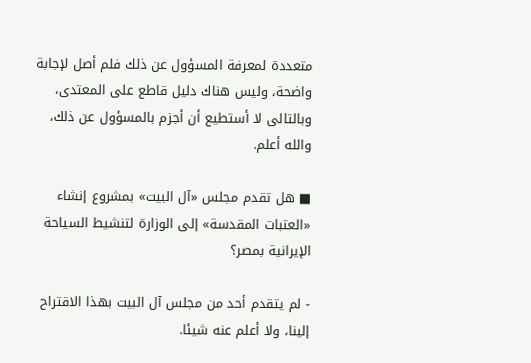متعددة لمعرفة المسؤول عن ذلك فلم أصل لإجابة واضحة، وليس هناك دليل قاطع على المعتدى، وبالتالى لا أستطيع أن أجزم بالمسؤول عن ذلك، والله أعلم.

■ هل تقدم مجلس «آل البيت» بمشروع إنشاء «العتبات المقدسة» إلى الوزارة لتنشيط السياحة الإيرانية بمصر؟

- لم يتقدم أحد من مجلس آل البيت بهذا الاقتراح إلينا، ولا أعلم عنه شيئا.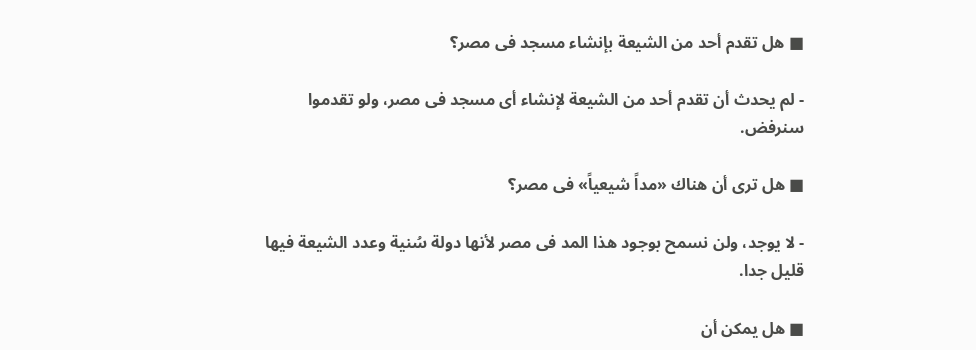■ هل تقدم أحد من الشيعة بإنشاء مسجد فى مصر؟

- لم يحدث أن تقدم أحد من الشيعة لإنشاء أى مسجد فى مصر، ولو تقدموا سنرفض.

■ هل ترى أن هناك «مداً شيعياً» فى مصر؟

- لا يوجد، ولن نسمح بوجود هذا المد فى مصر لأنها دولة سُنية وعدد الشيعة فيها قليل جدا.

■ هل يمكن أن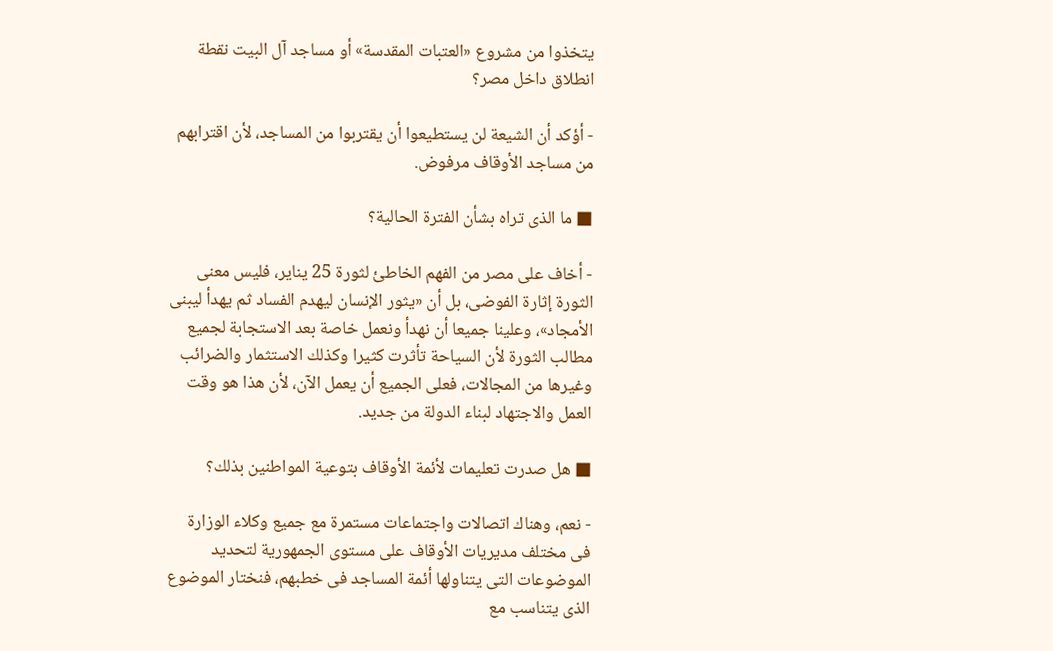يتخذوا من مشروع «العتبات المقدسة» أو مساجد آل البيت نقطة انطلاق داخل مصر؟

- أؤكد أن الشيعة لن يستطيعوا أن يقتربوا من المساجد، لأن اقترابهم من مساجد الأوقاف مرفوض.

■ ما الذى تراه بشأن الفترة الحالية؟

- أخاف على مصر من الفهم الخاطئ لثورة 25 يناير، فليس معنى الثورة إثارة الفوضى، بل أن «يثور الإنسان ليهدم الفساد ثم يهدأ ليبنى الأمجاد»، وعلينا جميعا أن نهدأ ونعمل خاصة بعد الاستجابة لجميع مطالب الثورة لأن السياحة تأثرت كثيرا وكذلك الاستثمار والضرائب وغيرها من المجالات، فعلى الجميع أن يعمل الآن، لأن هذا هو وقت العمل والاجتهاد لبناء الدولة من جديد.

■ هل صدرت تعليمات لأئمة الأوقاف بتوعية المواطنين بذلك؟

- نعم، وهناك اتصالات واجتماعات مستمرة مع جميع وكلاء الوزارة فى مختلف مديريات الأوقاف على مستوى الجمهورية لتحديد الموضوعات التى يتناولها أئمة المساجد فى خطبهم، فنختار الموضوع الذى يتناسب مع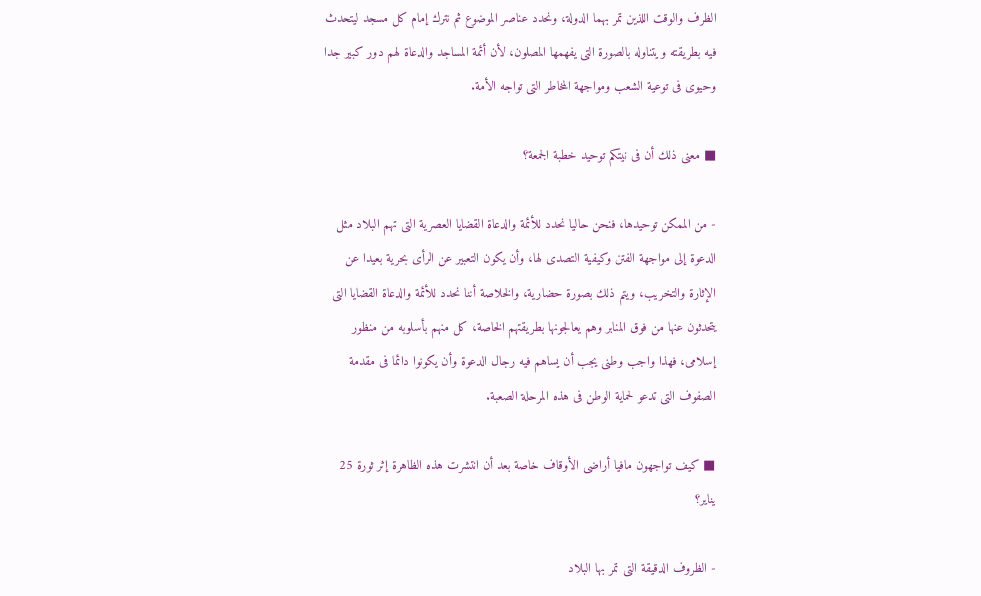الظرف والوقت اللذين تمر بهما الدولة، ونحدد عناصر الموضوع ثم نترك إمام كل مسجد ليتحدث فيه بطريقته ويتناوله بالصورة التى يفهمها المصلون، لأن أئمة المساجد والدعاة لهم دور كبير جدا وحيوى فى توعية الشعب ومواجهة المخاطر التى تواجه الأمة.

■ معنى ذلك أن فى نيتكم توحيد خطبة الجمعة؟

- من الممكن توحيدها، فنحن حاليا نحدد للأئمة والدعاة القضايا العصرية التى تهم البلاد مثل الدعوة إلى مواجهة الفتن وكيفية التصدى لها، وأن يكون التعبير عن الرأى بحرية بعيدا عن الإثارة والتخريب، ويتم ذلك بصورة حضارية، والخلاصة أننا نحدد للأئمة والدعاة القضايا التى يتحدثون عنها من فوق المنابر وهم يعالجونها بطريقتهم الخاصة، كل منهم بأسلوبه من منظور إسلامى، فهذا واجب وطنى يجب أن يساهم فيه رجال الدعوة وأن يكونوا دائما فى مقدمة الصفوف التى تدعو لحماية الوطن فى هذه المرحلة الصعبة.

■ كيف تواجهون مافيا أراضى الأوقاف خاصة بعد أن انتشرت هذه الظاهرة إثر ثورة 25 يناير؟

- الظروف الدقيقة التى تمر بها البلاد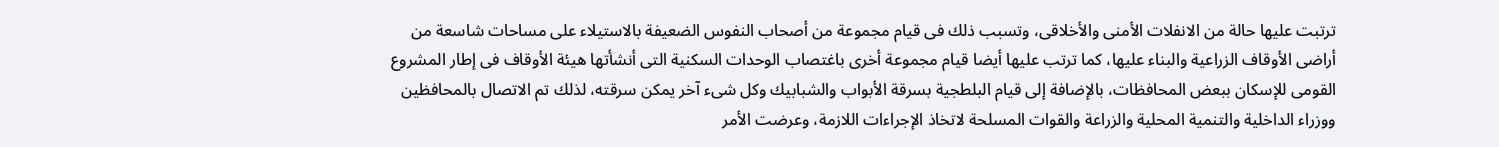ترتبت عليها حالة من الانفلات الأمنى والأخلاقى، وتسبب ذلك فى قيام مجموعة من أصحاب النفوس الضعيفة بالاستيلاء على مساحات شاسعة من أراضى الأوقاف الزراعية والبناء عليها، كما ترتب عليها أيضا قيام مجموعة أخرى باغتصاب الوحدات السكنية التى أنشأتها هيئة الأوقاف فى إطار المشروع القومى للإسكان ببعض المحافظات، بالإضافة إلى قيام البلطجية بسرقة الأبواب والشبابيك وكل شىء آخر يمكن سرقته، لذلك تم الاتصال بالمحافظين ووزراء الداخلية والتنمية المحلية والزراعة والقوات المسلحة لاتخاذ الإجراءات اللازمة، وعرضت الأمر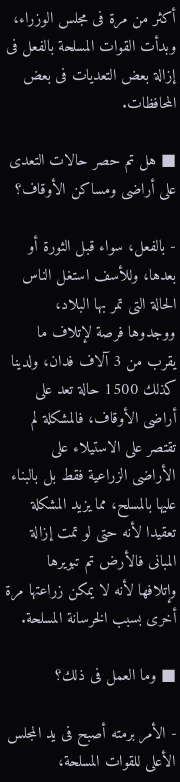أكثر من مرة فى مجلس الوزراء، وبدأت القوات المسلحة بالفعل فى إزالة بعض التعديات فى بعض المحافظات.

■ هل تم حصر حالات التعدى على أراضى ومساكن الأوقاف؟

- بالفعل، سواء قبل الثورة أو بعدها، وللأسف استغل الناس الحالة التى تمر بها البلاد، ووجدوها فرصة لإتلاف ما يقرب من 3 آلاف فدان، ولدينا كذلك 1500 حالة تعد على أراضى الأوقاف، فالمشكلة لم تقتصر على الاستيلاء على الأراضى الزراعية فقط بل بالبناء عليها بالمسلح، مما يزيد المشكلة تعقيدا لأنه حتى لو تمت إزالة المبانى فالأرض تم تبويرها وإتلافها لأنه لا يمكن زراعتها مرة أخرى بسبب الخرسانة المسلحة.

■ وما العمل فى ذلك؟

- الأمر برمته أصبح فى يد المجلس الأعلى للقوات المسلحة،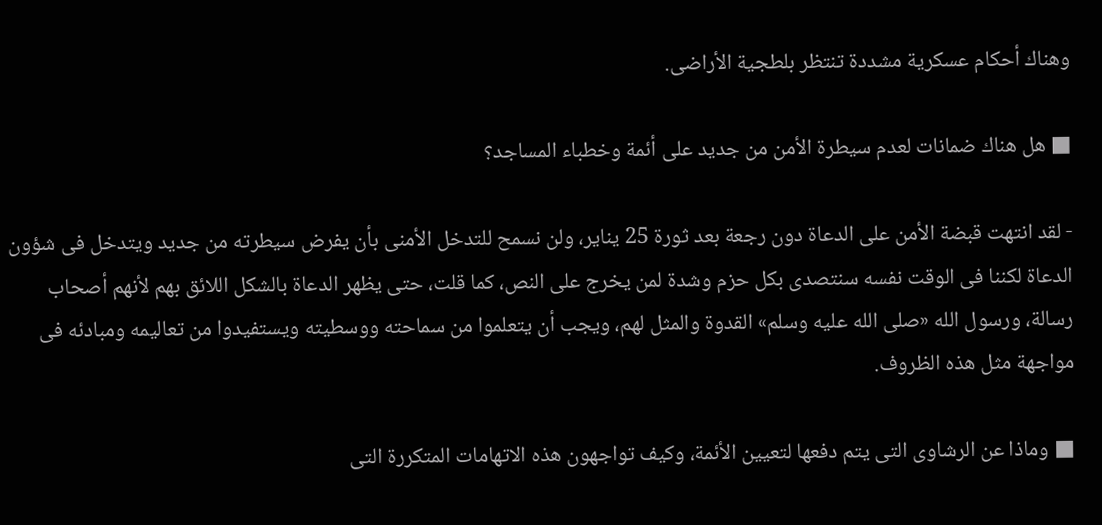وهناك أحكام عسكرية مشددة تنتظر بلطجية الأراضى.

■ هل هناك ضمانات لعدم سيطرة الأمن من جديد على أئمة وخطباء المساجد؟

- لقد انتهت قبضة الأمن على الدعاة دون رجعة بعد ثورة 25 يناير، ولن نسمح للتدخل الأمنى بأن يفرض سيطرته من جديد ويتدخل فى شؤون الدعاة لكننا فى الوقت نفسه سنتصدى بكل حزم وشدة لمن يخرج على النص، كما قلت، حتى يظهر الدعاة بالشكل اللائق بهم لأنهم أصحاب رسالة، ورسول الله «صلى الله عليه وسلم» القدوة والمثل لهم، ويجب أن يتعلموا من سماحته ووسطيته ويستفيدوا من تعاليمه ومبادئه فى مواجهة مثل هذه الظروف.

■ وماذا عن الرشاوى التى يتم دفعها لتعيين الأئمة، وكيف تواجهون هذه الاتهامات المتكررة التى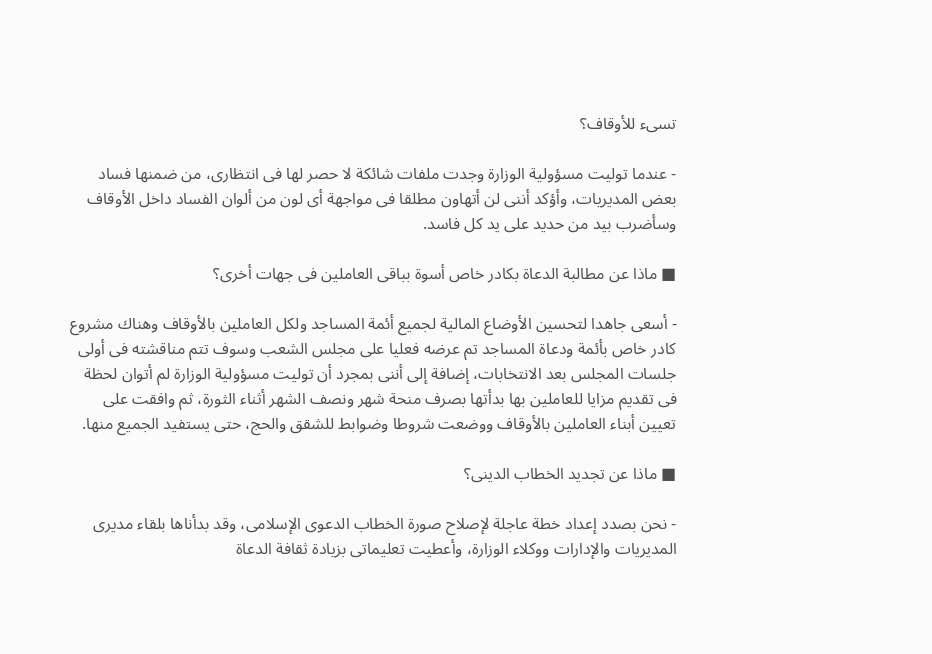تسىء للأوقاف؟

- عندما توليت مسؤولية الوزارة وجدت ملفات شائكة لا حصر لها فى انتظارى، من ضمنها فساد بعض المديريات، وأؤكد أننى لن أتهاون مطلقا فى مواجهة أى لون من ألوان الفساد داخل الأوقاف وسأضرب بيد من حديد على يد كل فاسد.

■ ماذا عن مطالبة الدعاة بكادر خاص أسوة بباقى العاملين فى جهات أخرى؟

- أسعى جاهدا لتحسين الأوضاع المالية لجميع أئمة المساجد ولكل العاملين بالأوقاف وهناك مشروع كادر خاص بأئمة ودعاة المساجد تم عرضه فعليا على مجلس الشعب وسوف تتم مناقشته فى أولى جلسات المجلس بعد الانتخابات، إضافة إلى أننى بمجرد أن توليت مسؤولية الوزارة لم أتوان لحظة فى تقديم مزايا للعاملين بها بدأتها بصرف منحة شهر ونصف الشهر أثناء الثورة، ثم وافقت على تعيين أبناء العاملين بالأوقاف ووضعت شروطا وضوابط للشقق والحج، حتى يستفيد الجميع منها.

■ ماذا عن تجديد الخطاب الدينى؟

- نحن بصدد إعداد خطة عاجلة لإصلاح صورة الخطاب الدعوى الإسلامى، وقد بدأناها بلقاء مديرى المديريات والإدارات ووكلاء الوزارة، وأعطيت تعليماتى بزيادة ثقافة الدعاة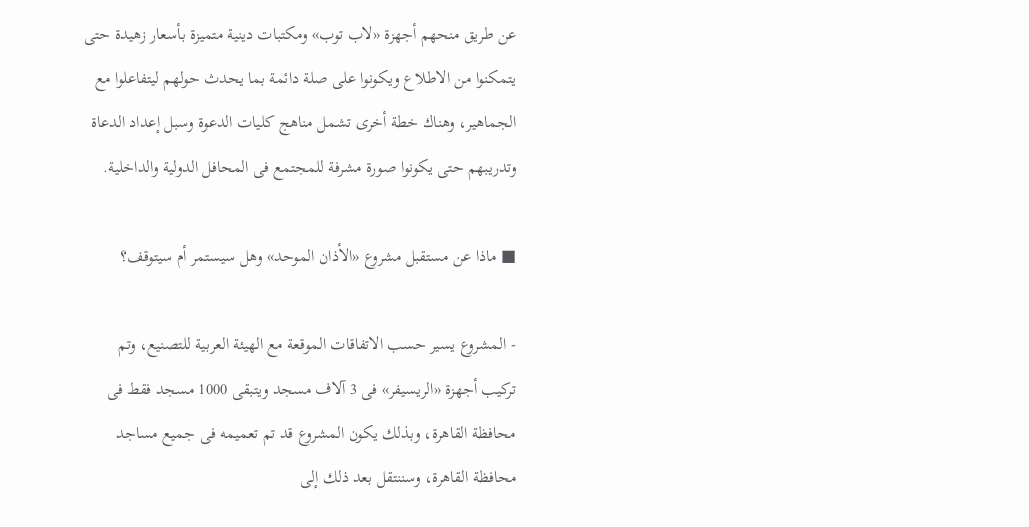عن طريق منحهم أجهزة «لاب توب» ومكتبات دينية متميزة بأسعار زهيدة حتى يتمكنوا من الاطلاع ويكونوا على صلة دائمة بما يحدث حولهم ليتفاعلوا مع الجماهير، وهناك خطة أخرى تشمل مناهج كليات الدعوة وسبل إعداد الدعاة وتدريبهم حتى يكونوا صورة مشرفة للمجتمع فى المحافل الدولية والداخلية.

■ ماذا عن مستقبل مشروع «الأذان الموحد» وهل سيستمر أم سيتوقف؟

- المشروع يسير حسب الاتفاقات الموقعة مع الهيئة العربية للتصنيع، وتم تركيب أجهزة «الريسيفر» فى 3 آلاف مسجد ويتبقى 1000 مسجد فقط فى محافظة القاهرة، وبذلك يكون المشروع قد تم تعميمه فى جميع مساجد محافظة القاهرة، وسننتقل بعد ذلك إلى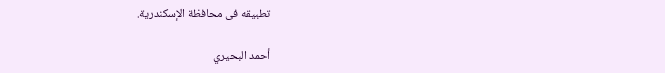تطبيقه فى محافظة الإسكندرية.

أحمد البحيري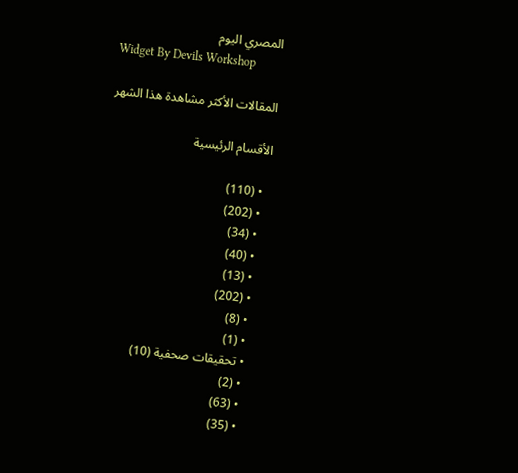المصري اليوم
Widget By Devils Workshop

المقالات الأكثر مشاهدة هذا الشهر

الأقسام الرئيسية

  • (110)
  • (202)
  • (34)
  • (40)
  • (13)
  • (202)
  • (8)
  • (1)
  • تحقيقات صحفية (10)
  • (2)
  • (63)
  • (35)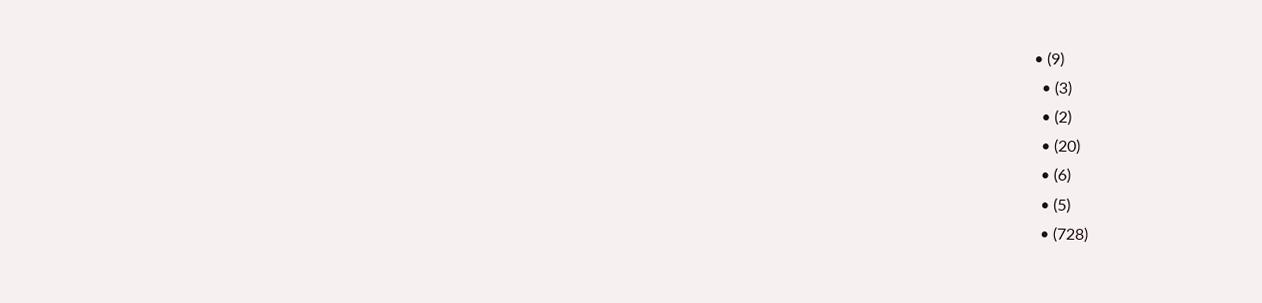• (9)
  • (3)
  • (2)
  • (20)
  • (6)
  • (5)
  • (728)